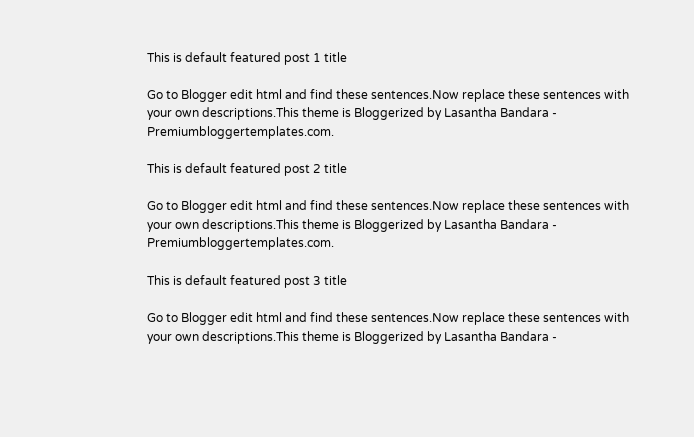This is default featured post 1 title

Go to Blogger edit html and find these sentences.Now replace these sentences with your own descriptions.This theme is Bloggerized by Lasantha Bandara - Premiumbloggertemplates.com.

This is default featured post 2 title

Go to Blogger edit html and find these sentences.Now replace these sentences with your own descriptions.This theme is Bloggerized by Lasantha Bandara - Premiumbloggertemplates.com.

This is default featured post 3 title

Go to Blogger edit html and find these sentences.Now replace these sentences with your own descriptions.This theme is Bloggerized by Lasantha Bandara -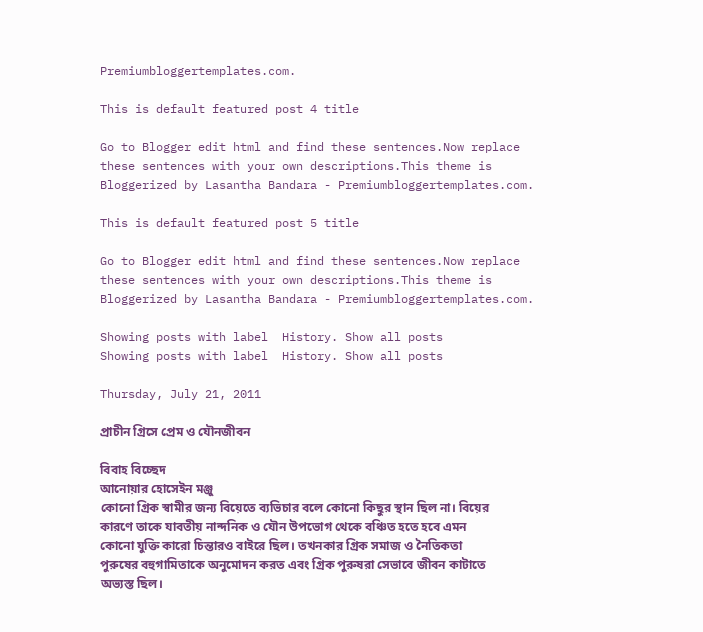Premiumbloggertemplates.com.

This is default featured post 4 title

Go to Blogger edit html and find these sentences.Now replace these sentences with your own descriptions.This theme is Bloggerized by Lasantha Bandara - Premiumbloggertemplates.com.

This is default featured post 5 title

Go to Blogger edit html and find these sentences.Now replace these sentences with your own descriptions.This theme is Bloggerized by Lasantha Bandara - Premiumbloggertemplates.com.

Showing posts with label  History. Show all posts
Showing posts with label  History. Show all posts

Thursday, July 21, 2011

প্রাচীন গ্রিসে প্রেম ও যৌনজীবন

বিবাহ বিচ্ছেদ
আনোয়ার হোসেইন মঞ্জু
কোনো গ্রিক স্বামীর জন্য বিয়েতে ব্যভিচার বলে কোনো কিছুর স্থান ছিল না। বিয়ের কারণে তাকে যাবতীয় নান্দনিক ও যৌন উপভোগ থেকে বঞ্চিত হতে হবে এমন কোনো যুক্তি কারো চিন্তারও বাইরে ছিল। তখনকার গ্রিক সমাজ ও নৈতিকতা পুরুষের বহুগামিতাকে অনুমোদন করত এবং গ্রিক পুরুষরা সেভাবে জীবন কাটাতে অভ্যস্ত ছিল।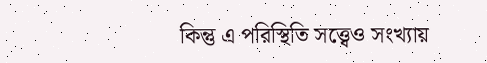কিন্তু এ পরিস্থিতি সত্ত্বেও সংখ্যায়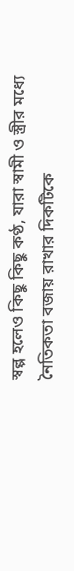স্বল্প হলেও কিছু কিছু কণ্ঠ, যারা স্বামী ও স্ত্রীর মধ্যে নৈতিকতা বজায় রাখার দিকটিকে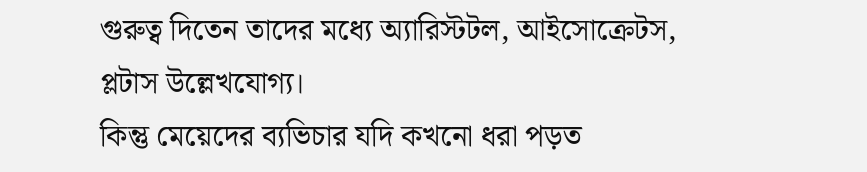গুরুত্ব দিতেন তাদের মধ্যে অ্যারিস্টটল, আইসোক্রেটস, প্লটাস উল্লেখযোগ্য।
কিন্তু মেয়েদের ব্যভিচার যদি কখনো ধরা পড়ত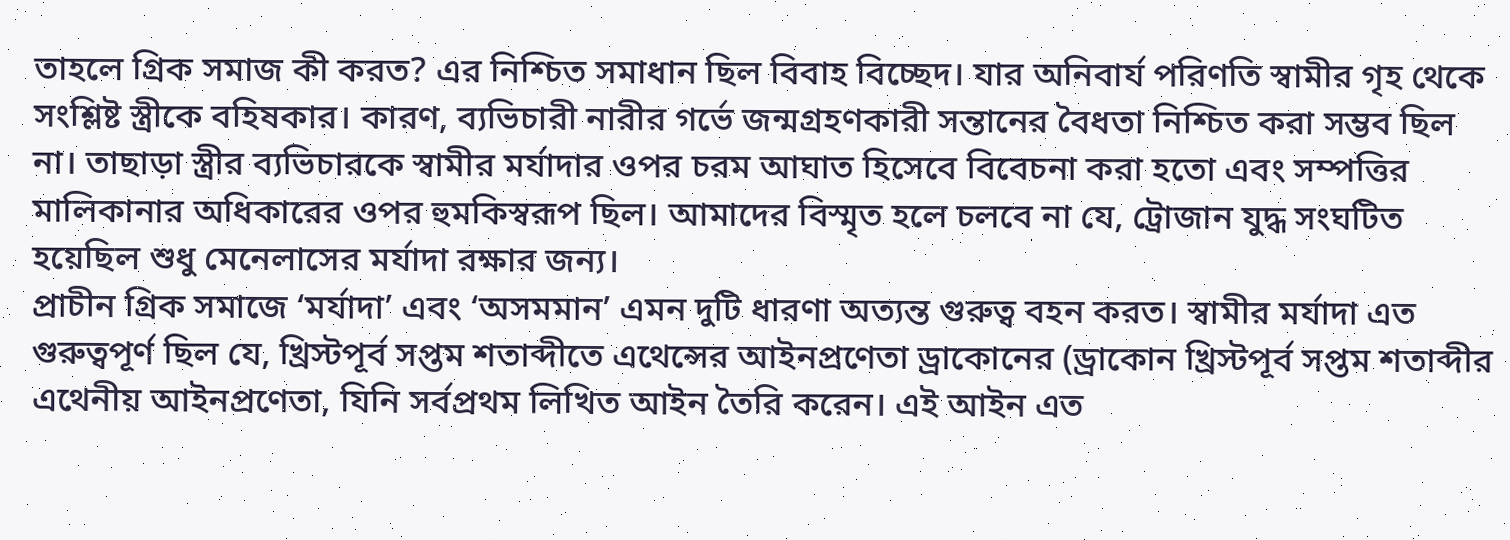তাহলে গ্রিক সমাজ কী করত? এর নিশ্চিত সমাধান ছিল বিবাহ বিচ্ছেদ। যার অনিবার্য পরিণতি স্বামীর গৃহ থেকে সংশ্লিষ্ট স্ত্রীকে বহিষকার। কারণ, ব্যভিচারী নারীর গর্ভে জন্মগ্রহণকারী সন্তানের বৈধতা নিশ্চিত করা সম্ভব ছিল না। তাছাড়া স্ত্রীর ব্যভিচারকে স্বামীর মর্যাদার ওপর চরম আঘাত হিসেবে বিবেচনা করা হতো এবং সম্পত্তির মালিকানার অধিকারের ওপর হুমকিস্বরূপ ছিল। আমাদের বিস্মৃত হলে চলবে না যে, ট্রোজান যুদ্ধ সংঘটিত হয়েছিল শুধু মেনেলাসের মর্যাদা রক্ষার জন্য।
প্রাচীন গ্রিক সমাজে ‘মর্যাদা’ এবং ‘অসমমান’ এমন দুটি ধারণা অত্যন্ত গুরুত্ব বহন করত। স্বামীর মর্যাদা এত গুরুত্বপূর্ণ ছিল যে, খ্রিস্টপূর্ব সপ্তম শতাব্দীতে এথেন্সের আইনপ্রণেতা ড্রাকোনের (ড্রাকোন খ্রিস্টপূর্ব সপ্তম শতাব্দীর এথেনীয় আইনপ্রণেতা, যিনি সর্বপ্রথম লিখিত আইন তৈরি করেন। এই আইন এত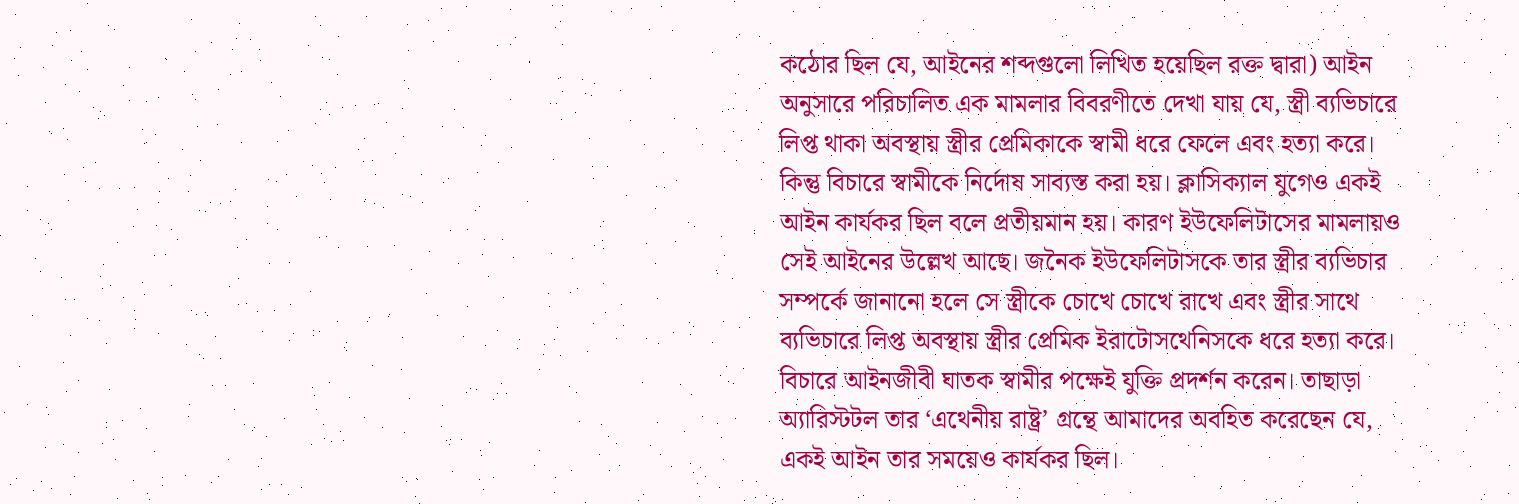কঠোর ছিল যে, আইনের শব্দগুলো লিখিত হয়েছিল রক্ত দ্বারা) আইন অনুসারে পরিচালিত এক মামলার বিবরণীতে দেখা যায় যে, স্ত্রী ব্যভিচারে লিপ্ত থাকা অবস্থায় স্ত্রীর প্রেমিকাকে স্বামী ধরে ফেলে এবং হত্যা করে। কিন্তু বিচারে স্বামীকে নির্দোষ সাব্যস্ত করা হয়। ক্লাসিক্যাল যুগেও একই আইন কার্যকর ছিল বলে প্রতীয়মান হয়। কারণ ইউফেলিটাসের মামলায়ও সেই আইনের উল্লেখ আছে। জনৈক ইউফেলিটাসকে তার স্ত্রীর ব্যভিচার সম্পর্কে জানানো হলে সে স্ত্রীকে চোখে চোখে রাখে এবং স্ত্রীর সাথে ব্যভিচারে লিপ্ত অবস্থায় স্ত্রীর প্রেমিক ইরাটোসথেনিসকে ধরে হত্যা করে। বিচারে আইনজীবী ঘাতক স্বামীর পক্ষেই যুক্তি প্রদর্শন করেন। তাছাড়া অ্যারিস্টটল তার ‘এথেনীয় রাষ্ট্র’ গ্রন্থে আমাদের অবহিত করেছেন যে, একই আইন তার সময়েও কার্যকর ছিল।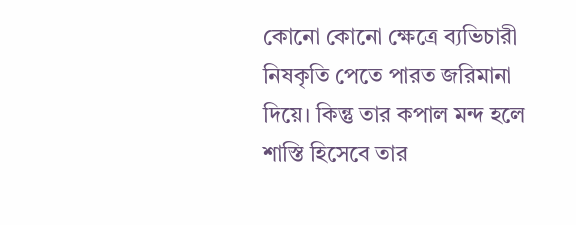কোনো কোনো ক্ষেত্রে ব্যভিচারী নিষকৃতি পেতে পারত জরিমানা দিয়ে। কিন্তু তার কপাল মন্দ হলে শাস্তি হিসেবে তার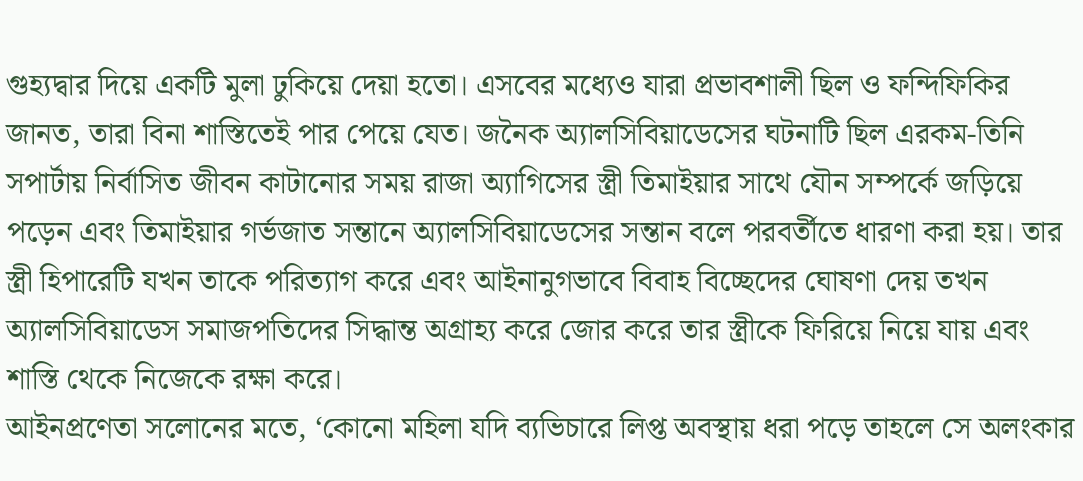গুহ্যদ্বার দিয়ে একটি মুলা ঢুকিয়ে দেয়া হতো। এসবের মধ্যেও যারা প্রভাবশালী ছিল ও ফন্দিফিকির জানত, তারা বিনা শাস্তিতেই পার পেয়ে যেত। জনৈক অ্যালসিবিয়াডেসের ঘটনাটি ছিল এরকম-তিনি সপার্টায় নির্বাসিত জীবন কাটানোর সময় রাজা অ্যাগিসের স্ত্রী তিমাইয়ার সাথে যৌন সম্পর্কে জড়িয়ে পড়েন এবং তিমাইয়ার গর্ভজাত সন্তানে অ্যালসিবিয়াডেসের সন্তান বলে পরবর্তীতে ধারণা করা হয়। তার স্ত্রী হিপারেটি যখন তাকে পরিত্যাগ করে এবং আইনানুগভাবে বিবাহ বিচ্ছেদের ঘোষণা দেয় তখন অ্যালসিবিয়াডেস সমাজপতিদের সিদ্ধান্ত অগ্রাহ্য করে জোর করে তার স্ত্রীকে ফিরিয়ে নিয়ে যায় এবং শাস্তি থেকে নিজেকে রক্ষা করে।
আইনপ্রণেতা সলোনের মতে, ‘কোনো মহিলা যদি ব্যভিচারে লিপ্ত অবস্থায় ধরা পড়ে তাহলে সে অলংকার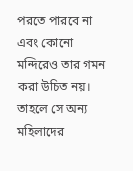পরতে পারবে না এবং কোনো মন্দিরেও তার গমন করা উচিত নয়। তাহলে সে অন্য মহিলাদের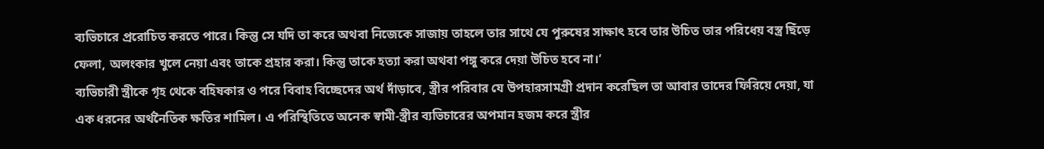ব্যভিচারে প্ররোচিত করতে পারে। কিন্তু সে যদি তা করে অথবা নিজেকে সাজায় তাহলে তার সাথে যে পুরুষের সাক্ষাৎ হবে তার উচিত তার পরিধেয় বস্ত্র ছিঁড়ে ফেলা, অলংকার খুলে নেয়া এবং তাকে প্রহার করা। কিন্তু তাকে হত্যা করা অথবা পঙ্গু করে দেয়া উচিত হবে না।’
ব্যভিচারী স্ত্রীকে গৃহ থেকে বহিষকার ও পরে বিবাহ বিচ্ছেদের অর্থ দাঁড়াবে, স্ত্রীর পরিবার যে উপহারসামগ্রী প্রদান করেছিল তা আবার তাদের ফিরিয়ে দেয়া, যা এক ধরনের অর্থনৈতিক ক্ষতির শামিল। এ পরিস্থিতিতে অনেক স্বামী-স্ত্রীর ব্যভিচারের অপমান হজম করে স্ত্রীর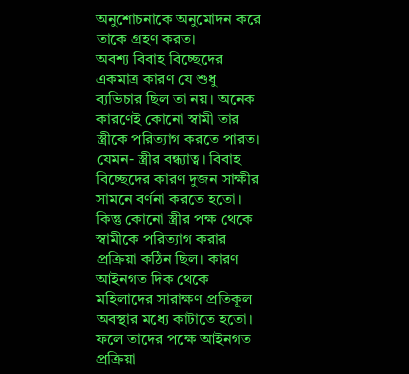অনুশোচনাকে অনুমোদন করে তাকে গ্রহণ করত।
অবশ্য বিবাহ বিচ্ছেদের একমাত্র কারণ যে শুধু ব্যভিচার ছিল তা নয়। অনেক কারণেই কোনো স্বামী তার স্ত্রীকে পরিত্যাগ করতে পারত। যেমন- স্ত্রীর বন্ধ্যাত্ব। বিবাহ বিচ্ছেদের কারণ দুজন সাক্ষীর সামনে বর্ণনা করতে হতো। কিন্তু কোনো স্ত্রীর পক্ষ থেকে স্বামীকে পরিত্যাগ করার প্রক্রিয়া কঠিন ছিল। কারণ আইনগত দিক থেকে মহিলাদের সারাক্ষণ প্রতিকূল অবস্থার মধ্যে কাটাতে হতো। ফলে তাদের পক্ষে আইনগত প্রক্রিয়া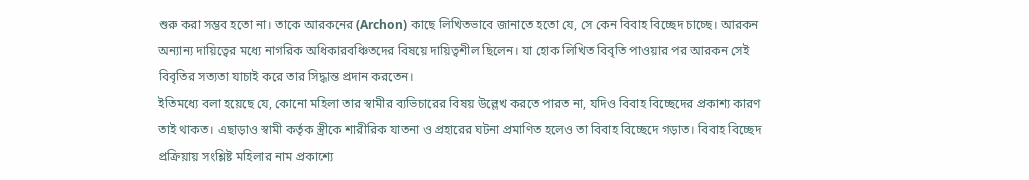শুরু করা সম্ভব হতো না। তাকে আরকনের (Archon) কাছে লিখিতভাবে জানাতে হতো যে, সে কেন বিবাহ বিচ্ছেদ চাচ্ছে। আরকন অন্যান্য দায়িত্বের মধ্যে নাগরিক অধিকারবঞ্চিতদের বিষয়ে দায়িত্বশীল ছিলেন। যা হোক লিখিত বিবৃতি পাওয়ার পর আরকন সেই বিবৃতির সত্যতা যাচাই করে তার সিদ্ধান্ত প্রদান করতেন।
ইতিমধ্যে বলা হয়েছে যে, কোনো মহিলা তার স্বামীর ব্যভিচারের বিষয় উল্লেখ করতে পারত না, যদিও বিবাহ বিচ্ছেদের প্রকাশ্য কারণ তাই থাকত। এছাড়াও স্বামী কর্তৃক স্ত্রীকে শারীরিক যাতনা ও প্রহারের ঘটনা প্রমাণিত হলেও তা বিবাহ বিচ্ছেদে গড়াত। বিবাহ বিচ্ছেদ প্রক্রিয়ায় সংশ্লিষ্ট মহিলার নাম প্রকাশ্যে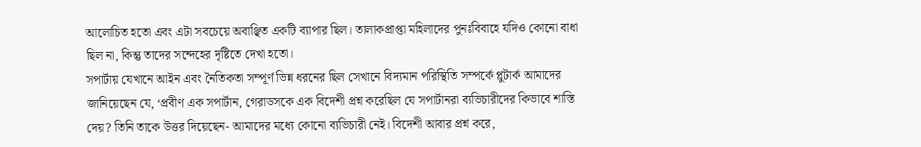আলোচিত হতো এবং এটা সবচেয়ে অবাঞ্ছিত একটি ব্যাপার ছিল। তালাকপ্রাপ্তা মহিলাদের পুনঃবিবাহে যদিও কোনো বাধা ছিল না, কিন্তু তাদের সন্দেহের দৃষ্টিতে দেখা হতো।
সপার্টায় যেখানে আইন এবং নৈতিকতা সম্পূর্ণ ভিন্ন ধরনের ছিল সেখানে বিদ্যমান পরিস্থিতি সম্পর্কে প্লুটার্ক আমাদের জানিয়েছেন যে, ‘প্রবীণ এক সপার্টান, গেরাডসকে এক বিদেশী প্রশ্ন করেছিল যে সপার্টানরা ব্যভিচারীদের কিভাবে শাস্তি দেয়? তিনি তাকে উত্তর দিয়েছেন- আমাদের মধ্যে কোনো ব্যভিচারী নেই। বিদেশী আবার প্রশ্ন করে,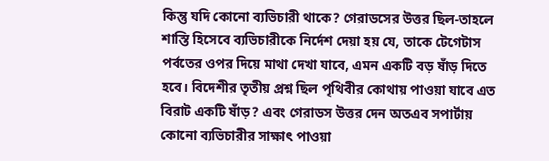কিন্তু যদি কোনো ব্যভিচারী থাকে? গেরাডসের উত্তর ছিল-তাহলে শাস্তি হিসেবে ব্যভিচারীকে নির্দেশ দেয়া হয় যে, তাকে টেগেটাস পর্বতের ওপর দিয়ে মাথা দেখা যাবে, এমন একটি বড় ষাঁড় দিতে হবে। বিদেশীর তৃতীয় প্রশ্ন ছিল পৃথিবীর কোথায় পাওয়া যাবে এত বিরাট একটি ষাঁড়? এবং গেরাডস উত্তর দেন অতএব সপার্টায় কোনো ব্যভিচারীর সাক্ষাৎ পাওয়া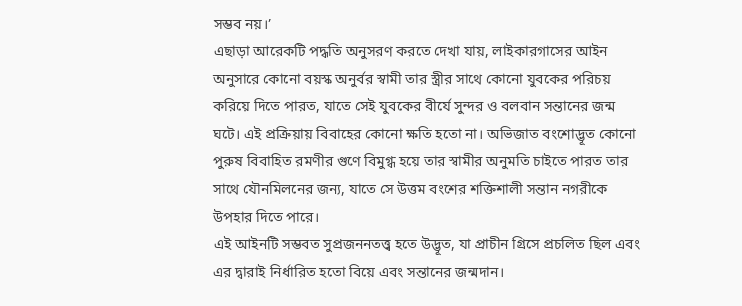সম্ভব নয়।’
এছাড়া আরেকটি পদ্ধতি অনুসরণ করতে দেখা যায়, লাইকারগাসের আইন অনুসারে কোনো বয়স্ক অনুর্বর স্বামী তার স্ত্রীর সাথে কোনো যুবকের পরিচয় করিয়ে দিতে পারত, যাতে সেই যুবকের বীর্যে সুন্দর ও বলবান সন্তানের জন্ম ঘটে। এই প্রক্রিয়ায় বিবাহের কোনো ক্ষতি হতো না। অভিজাত বংশোদ্ভূত কোনো পুরুষ বিবাহিত রমণীর গুণে বিমুগ্ধ হয়ে তার স্বামীর অনুমতি চাইতে পারত তার সাথে যৌনমিলনের জন্য, যাতে সে উত্তম বংশের শক্তিশালী সন্তান নগরীকে উপহার দিতে পারে।
এই আইনটি সম্ভবত সুপ্রজননতত্ত্ব হতে উদ্ভূত, যা প্রাচীন গ্রিসে প্রচলিত ছিল এবং এর দ্বারাই নির্ধারিত হতো বিয়ে এবং সন্তানের জন্মদান।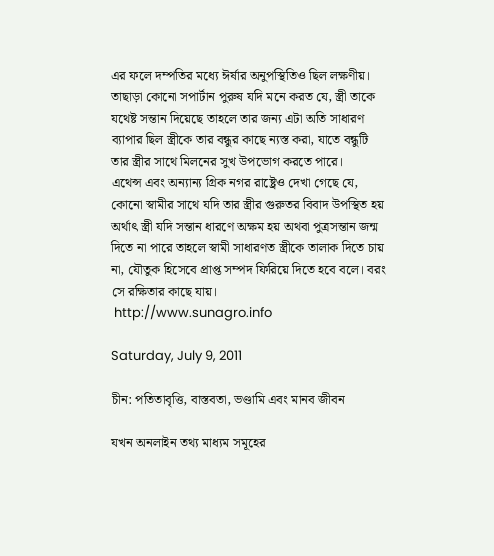এর ফলে দম্পতির মধ্যে ঈর্ষার অনুপস্থিতিও ছিল লক্ষণীয়। তাছাড়া কোনো সপার্টান পুরুষ যদি মনে করত যে, স্ত্রী তাকে যথেষ্ট সন্তান দিয়েছে তাহলে তার জন্য এটা অতি সাধারণ ব্যাপার ছিল স্ত্রীকে তার বন্ধুর কাছে ন্যস্ত করা, যাতে বন্ধুটি তার স্ত্রীর সাথে মিলনের সুখ উপভোগ করতে পারে।
এথেন্স এবং অন্যান্য গ্রিক নগর রাষ্ট্রেও দেখা গেছে যে, কোনো স্বামীর সাথে যদি তার স্ত্রীর গুরুতর বিবাদ উপস্থিত হয় অর্থাৎ স্ত্রী যদি সন্তান ধারণে অক্ষম হয় অথবা পুত্রসন্তান জন্ম দিতে না পারে তাহলে স্বামী সাধারণত স্ত্রীকে তালাক দিতে চায় না, যৌতুক হিসেবে প্রাপ্ত সম্পদ ফিরিয়ে দিতে হবে বলে। বরং সে রক্ষিতার কাছে যায়।
 http://www.sunagro.info

Saturday, July 9, 2011

চীন: পতিতাবৃত্তি, বাস্তবতা, ভণ্ডামি এবং মানব জীবন

যখন অনলাইন তথ্য মাধ্যম সমূহের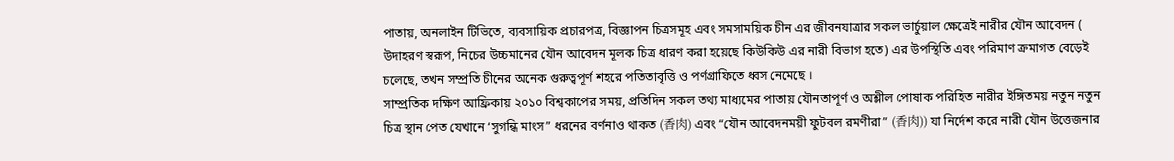পাতায়, অনলাইন টিভিতে, ব্যবসায়িক প্রচারপত্র, বিজ্ঞাপন চিত্রসমূহ এবং সমসাময়িক চীন এর জীবনযাত্রার সকল ভার্চুয়াল ক্ষেত্রেই নারীর যৌন আবেদন ( উদাহরণ স্বরূপ, নিচের উচ্চমানের যৌন আবেদন মূলক চিত্র ধারণ করা হয়েছে কিউকিউ এর নারী বিভাগ হতে) এর উপস্থিতি এবং পরিমাণ ক্রমাগত বেড়েই চলেছে, তখন সম্প্রতি চীনের অনেক গুরুত্বপূর্ণ শহরে পতিতাবৃত্তি ও পর্ণগ্রাফিতে ধ্বস নেমেছে ।
সাম্প্রতিক দক্ষিণ আফ্রিকায় ২০১০ বিশ্বকাপের সময়, প্রতিদিন সকল তথ্য মাধ্যমের পাতায় যৌনতাপূর্ণ ও অশ্লীল পোষাক পরিহিত নারীর ইঙ্গিতময় নতুন নতুন চিত্র স্থান পেত যেখানে ‘সুগন্ধি মাংস” ধরনের বর্ণনাও থাকত (香肉) এবং “যৌন আবেদনময়ী ফুটবল রমণীরা” (香肉)) যা নির্দেশ করে নারী যৌন উত্তেজনার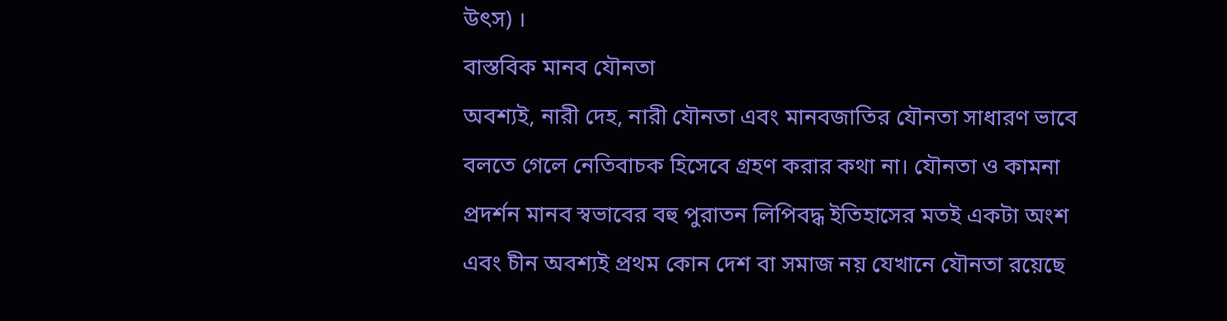উৎস) ।
বাস্তবিক মানব যৌনতা
অবশ্যই, নারী দেহ, নারী যৌনতা এবং মানবজাতির যৌনতা সাধারণ ভাবে বলতে গেলে নেতিবাচক হিসেবে গ্রহণ করার কথা না। যৌনতা ও কামনা প্রদর্শন মানব স্বভাবের বহু পুরাতন লিপিবদ্ধ ইতিহাসের মতই একটা অংশ এবং চীন অবশ্যই প্রথম কোন দেশ বা সমাজ নয় যেখানে যৌনতা রয়েছে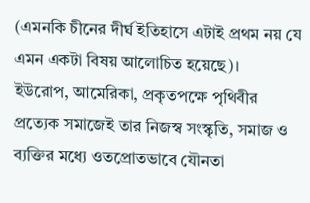(এমনকি চীনের দীর্ঘ ইতিহাসে এটাই প্রথম নয় যে এমন একটা বিষয় আলোচিত হয়েছে)।
ইউরোপ, আমেরিকা, প্রকৃতপক্ষে পৃথিবীর প্রত্যেক সমাজেই তার নিজস্ব সংস্কৃতি, সমাজ ও ব্যক্তির মধ্যে ওতপ্রোতভাবে যৌনতা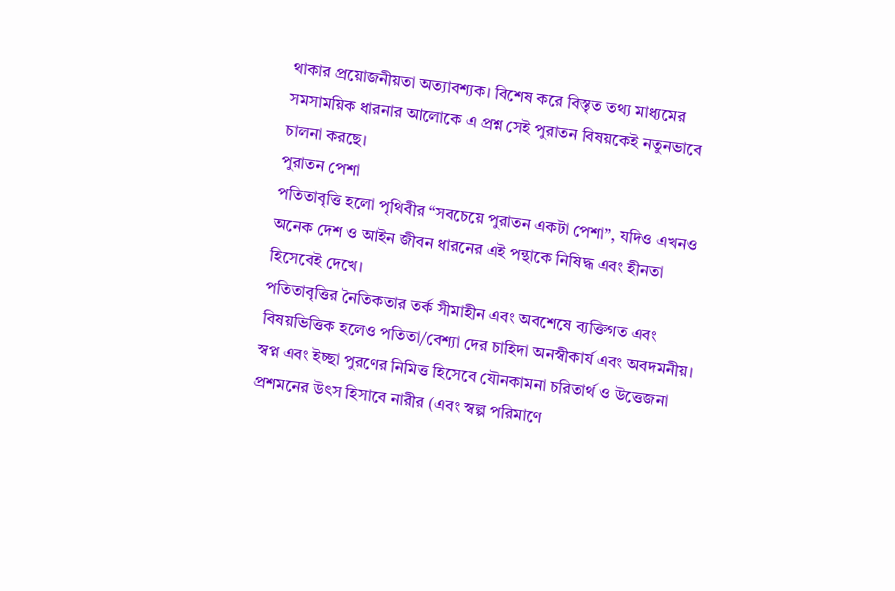থাকার প্রয়োজনীয়তা অত্যাবশ্যক। বিশেষ করে বিস্তৃত তথ্য মাধ্যমের সমসাময়িক ধারনার আলোকে এ প্রশ্ন সেই পুরাতন বিষয়কেই নতুনভাবে চালনা করছে।
পুরাতন পেশা
পতিতাবৃত্তি হলো পৃথিবীর “সবচেয়ে পুরাতন একটা পেশা”, যদিও এখনও অনেক দেশ ও আইন জীবন ধারনের এই পন্থাকে নিষিদ্ধ এবং হীনতা হিসেবেই দেখে।
পতিতাবৃত্তির নৈতিকতার তর্ক সীমাহীন এবং অবশেষে ব্যক্তিগত এবং বিষয়ভিত্তিক হলেও পতিতা/বেশ্যা দের চাহিদা অনস্বীকার্য এবং অবদমনীয়। স্বপ্ন এবং ইচ্ছা পুরণের নিমিত্ত হিসেবে যৌনকামনা চরিতার্থ ও উত্তেজনা প্রশমনের উৎস হিসাবে নারীর (এবং স্বল্প পরিমাণে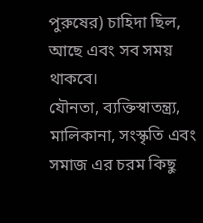পুরুষের) চাহিদা ছিল, আছে এবং সব সময় থাকবে।
যৌনতা, ব্যক্তিস্বাতন্ত্র্য, মালিকানা, সংস্কৃতি এবং সমাজ এর চরম কিছু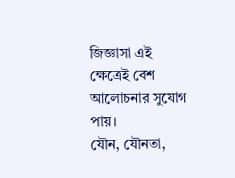জিজ্ঞাসা এই ক্ষেত্রেই বেশ আলোচনার সুযোগ পায়।
যৌন, যৌনতা,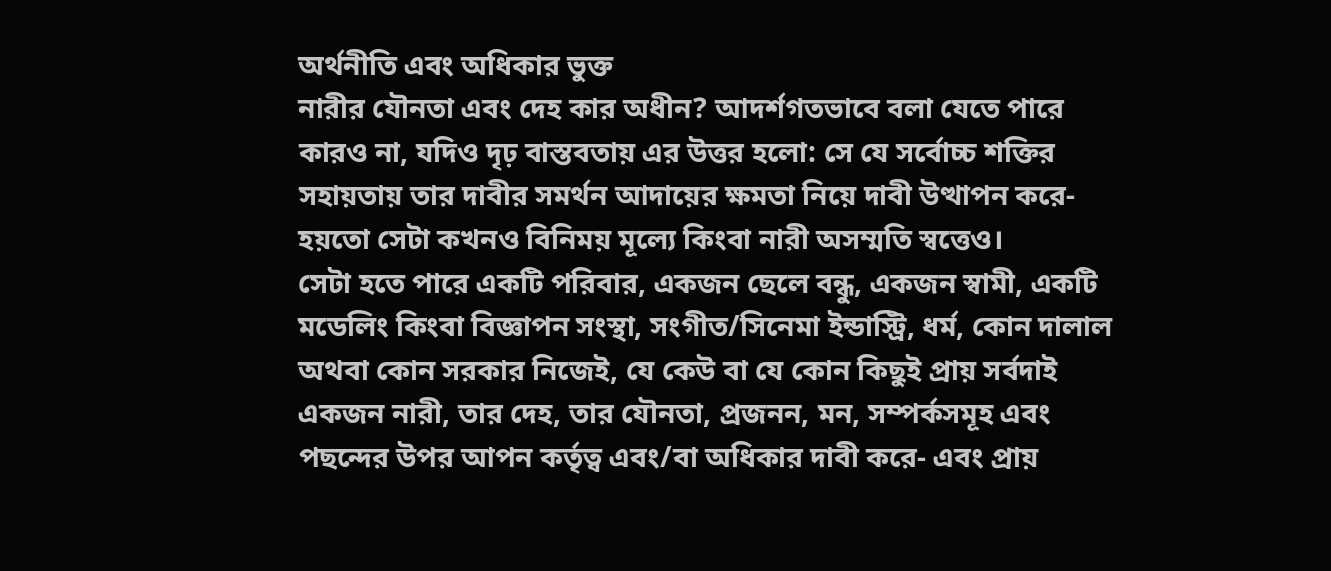অর্থনীতি এবং অধিকার ভুক্ত
নারীর যৌনতা এবং দেহ কার অধীন? আদর্শগতভাবে বলা যেতে পারে কারও না, যদিও দৃঢ় বাস্তবতায় এর উত্তর হলো: সে যে সর্বোচ্চ শক্তির সহায়তায় তার দাবীর সমর্থন আদায়ের ক্ষমতা নিয়ে দাবী উত্থাপন করে-হয়তো সেটা কখনও বিনিময় মূল্যে কিংবা নারী অসম্মতি স্বত্তেও।
সেটা হতে পারে একটি পরিবার, একজন ছেলে বন্ধু, একজন স্বামী, একটি মডেলিং কিংবা বিজ্ঞাপন সংস্থা, সংগীত/সিনেমা ইন্ডাস্ট্রি, ধর্ম, কোন দালাল অথবা কোন সরকার নিজেই, যে কেউ বা যে কোন কিছুই প্রায় সর্বদাই একজন নারী, তার দেহ, তার যৌনতা, প্রজনন, মন, সম্পর্কসমূহ এবং পছন্দের উপর আপন কর্তৃত্ব এবং/বা অধিকার দাবী করে- এবং প্রায়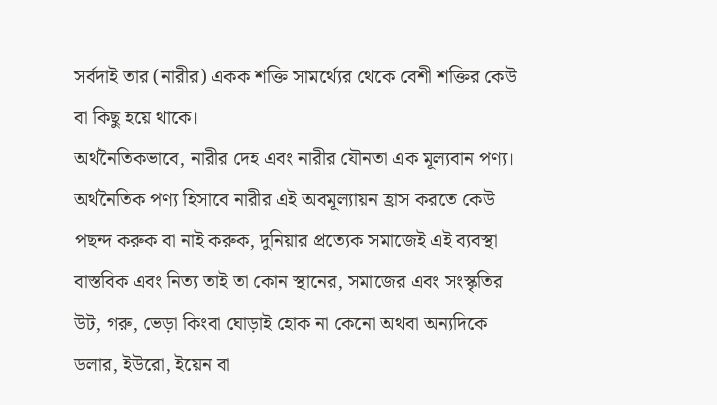সর্বদাই তার (নারীর) একক শক্তি সামর্থ্যের থেকে বেশী শক্তির কেউ বা কিছু হয়ে থাকে।
অর্থনৈতিকভাবে, নারীর দেহ এবং নারীর যৌনতা এক মূল্যবান পণ্য। অর্থনৈতিক পণ্য হিসাবে নারীর এই অবমূল্যায়ন হ্রাস করতে কেউ পছন্দ করুক বা নাই করুক, দুনিয়ার প্রত্যেক সমাজেই এই ব্যবস্থা বাস্তবিক এবং নিত্য তাই তা কোন স্থানের, সমাজের এবং সংস্কৃতির উট, গরু, ভেড়া কিংবা ঘোড়াই হোক না কেনো অথবা অন্যদিকে ডলার, ইউরো, ইয়েন বা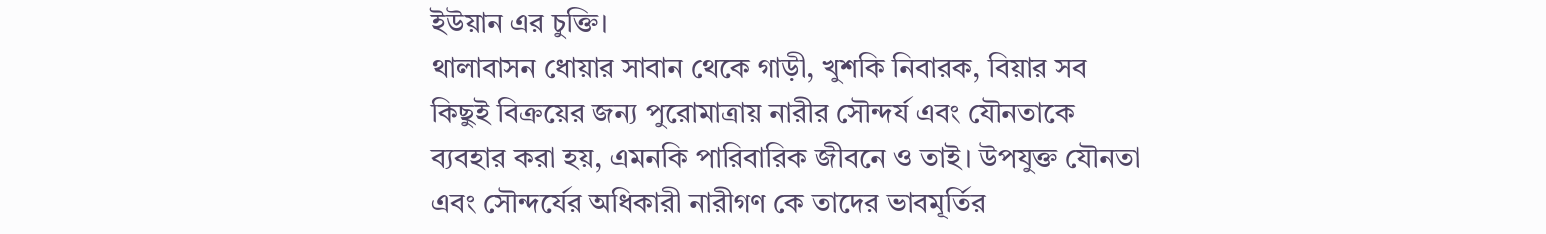ইউয়ান এর চুক্তি।
থালাবাসন ধোয়ার সাবান থেকে গাড়ী, খুশকি নিবারক, বিয়ার সব কিছুই বিক্রয়ের জন্য পুরোমাত্রায় নারীর সৌন্দর্য এবং যৌনতাকে ব্যবহার করা হয়, এমনকি পারিবারিক জীবনে ও তাই। উপযুক্ত যৌনতা এবং সৌন্দর্যের অধিকারী নারীগণ কে তাদের ভাবমূর্তির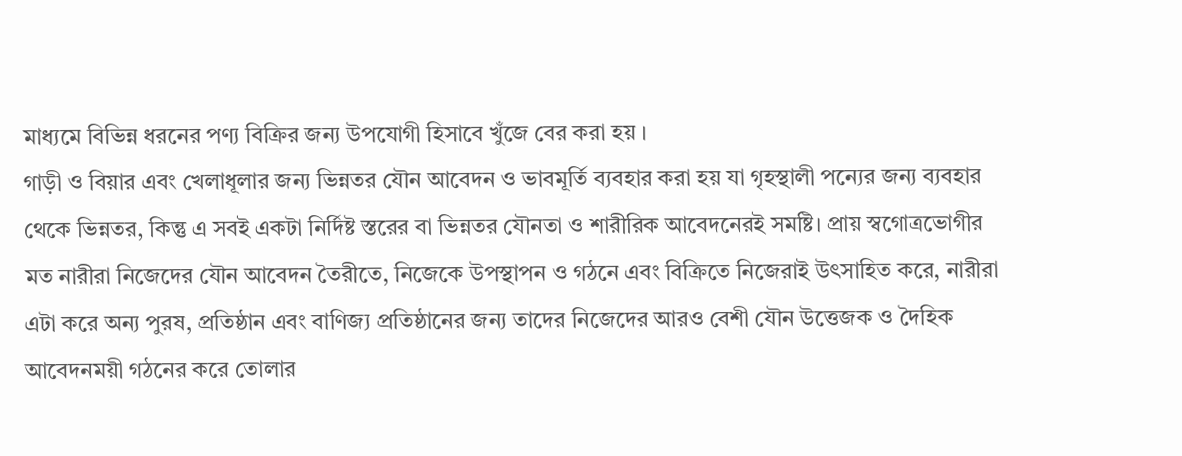মাধ্যমে বিভিন্ন ধরনের পণ্য বিক্রির জন্য উপযোগী হিসাবে খুঁজে বের করা হয় ।
গাড়ী ও বিয়ার এবং খেলাধূলার জন্য ভিন্নতর যৌন আবেদন ও ভাবমূর্তি ব্যবহার করা হয় যা গৃহস্থালী পন্যের জন্য ব্যবহার থেকে ভিন্নতর, কিন্তু এ সবই একটা নির্দিষ্ট স্তরের বা ভিন্নতর যৌনতা ও শারীরিক আবেদনেরই সমষ্টি। প্রায় স্বগোত্রভোগীর মত নারীরা নিজেদের যৌন আবেদন তৈরীতে, নিজেকে উপস্থাপন ও গঠনে এবং বিক্রিতে নিজেরাই উৎসাহিত করে, নারীরা এটা করে অন্য পুরষ, প্রতিষ্ঠান এবং বাণিজ্য প্রতিষ্ঠানের জন্য তাদের নিজেদের আরও বেশী যৌন উত্তেজক ও দৈহিক আবেদনময়ী গঠনের করে তোলার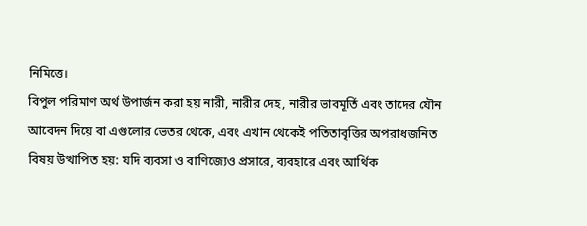নিমিত্তে।
বিপুল পরিমাণ অর্থ উপার্জন করা হয় নারী, নারীর দেহ, নারীর ভাবমূর্তি এবং তাদের যৌন আবেদন দিয়ে বা এগুলোর ভেতর থেকে, এবং এখান থেকেই পতিতাবৃত্তির অপরাধজনিত বিষয় উত্থাপিত হয়: যদি ব্যবসা ও বাণিজ্যেও প্রসারে, ব্যবহারে এবং আর্থিক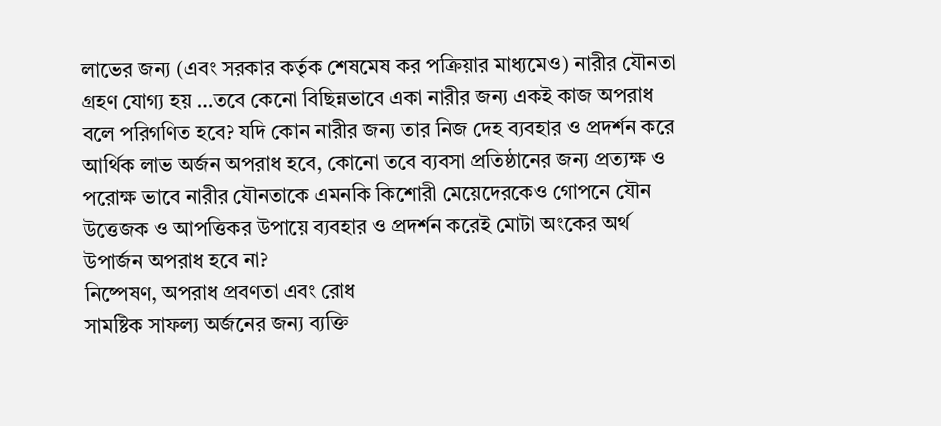লাভের জন্য (এবং সরকার কর্তৃক শেষমেষ কর পক্রিয়ার মাধ্যমেও) নারীর যৌনতা গ্রহণ যোগ্য হয় …তবে কেনো বিছিন্নভাবে একা নারীর জন্য একই কাজ অপরাধ বলে পরিগণিত হবে? যদি কোন নারীর জন্য তার নিজ দেহ ব্যবহার ও প্রদর্শন করে আর্থিক লাভ অর্জন অপরাধ হবে, কোনো তবে ব্যবসা প্রতিষ্ঠানের জন্য প্রত্যক্ষ ও পরোক্ষ ভাবে নারীর যৌনতাকে এমনকি কিশোরী মেয়েদেরকেও গোপনে যৌন উত্তেজক ও আপত্তিকর উপায়ে ব্যবহার ও প্রদর্শন করেই মোটা অংকের অর্থ উপার্জন অপরাধ হবে না?
নিষ্পেষণ, অপরাধ প্রবণতা এবং রোধ
সামষ্টিক সাফল্য অর্জনের জন্য ব্যক্তি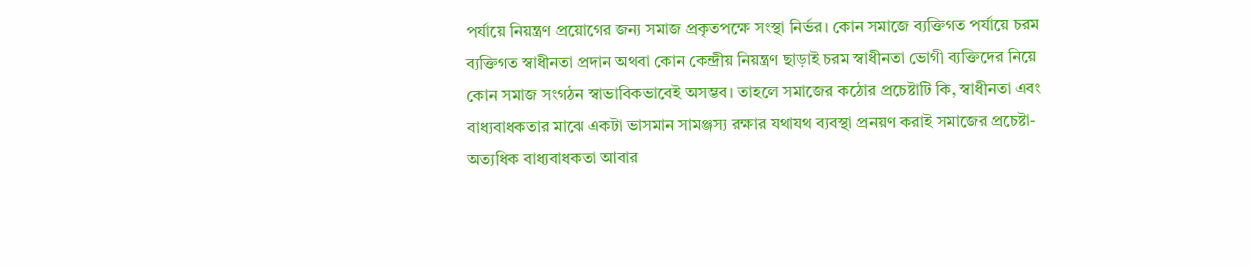পর্যায়ে নিয়ন্ত্রণ প্রয়োগের জন্য সমাজ প্রকৃতপক্ষে সংস্থা নির্ভর। কোন সমাজে ব্যক্তিগত পর্যায়ে চরম ব্যক্তিগত স্বাধীনতা প্রদান অথবা কোন কেন্দ্রীয় নিয়ন্ত্রণ ছাড়াই চরম স্বাধীনতা ভোগী ব্যক্তিদের নিয়ে কোন সমাজ সংগঠন স্বাভাবিকভাবেই অসম্ভব। তাহলে সমাজের কঠোর প্রচেষ্টাটি কি, স্বাধীনতা এবং বাধ্যবাধকতার মাঝে একটা ভাসমান সামঞ্জস্য রক্ষার যথাযথ ব্যবস্থা প্রনয়ণ করাই সমাজের প্রচেষ্টা- অত্যধিক বাধ্যবাধকতা আবার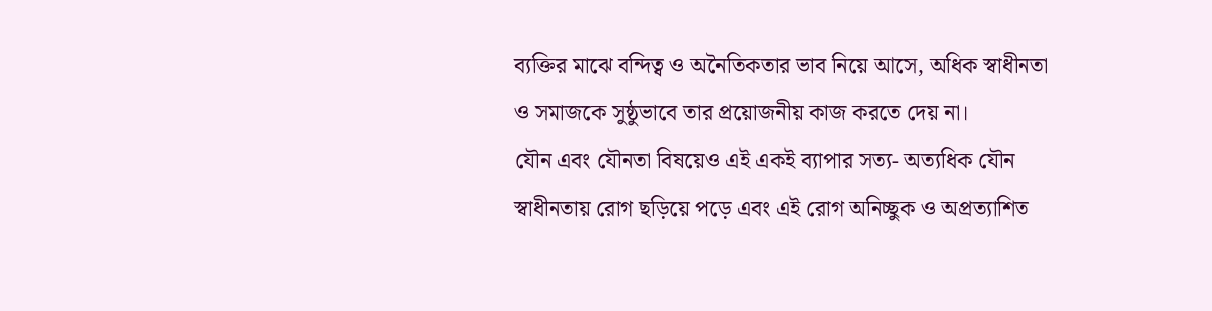ব্যক্তির মাঝে বন্দিত্ব ও অনৈতিকতার ভাব নিয়ে আসে, অধিক স্বাধীনতা ও সমাজকে সুষ্ঠুভাবে তার প্রয়োজনীয় কাজ করতে দেয় না।
যৌন এবং যৌনতা বিষয়েও এই একই ব্যাপার সত্য- অত্যধিক যৌন স্বাধীনতায় রোগ ছড়িয়ে পড়ে এবং এই রোগ অনিচ্ছুক ও অপ্রত্যাশিত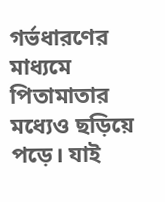গর্ভধারণের মাধ্যমে পিতামাতার মধ্যেও ছড়িয়ে পড়ে। যাই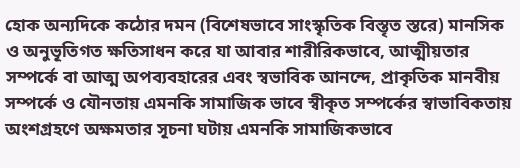হোক অন্যদিকে কঠোর দমন (বিশেষভাবে সাংস্কৃতিক বিস্তৃত স্তরে) মানসিক ও অনুভূতিগত ক্ষতিসাধন করে যা আবার শারীরিকভাবে, আত্মীয়তার সম্পর্কে বা আত্ম অপব্যবহারের এবং স্বভাবিক আনন্দে, প্রাকৃতিক মানবীয় সম্পর্কে ও যৌনতায় এমনকি সামাজিক ভাবে স্বীকৃত সম্পর্কের স্বাভাবিকতায় অংশগ্রহণে অক্ষমতার সূচনা ঘটায় এমনকি সামাজিকভাবে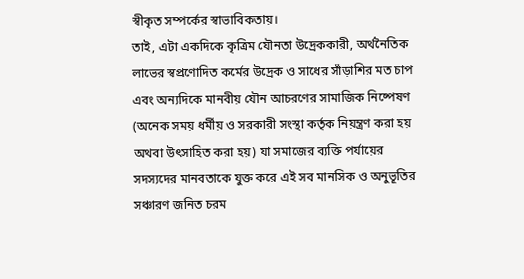স্বীকৃত সম্পর্কের স্বাভাবিকতায়।
তাই, এটা একদিকে কৃত্রিম যৌনতা উদ্রেককারী, অর্থনৈতিক লাভের স্বপ্রণোদিত কর্মের উদ্রেক ও সাধের সাঁড়াশির মত চাপ এবং অন্যদিকে মানবীয় যৌন আচরণের সামাজিক নিষ্পেষণ (অনেক সময় ধর্মীয় ও সরকারী সংস্থা কর্তৃক নিয়ন্ত্রণ করা হয় অথবা উৎসাহিত করা হয়) যা সমাজের ব্যক্তি পর্যায়ের সদস্যদের মানবতাকে যুক্ত করে এই সব মানসিক ও অনুভূতির সঞ্চারণ জনিত চরম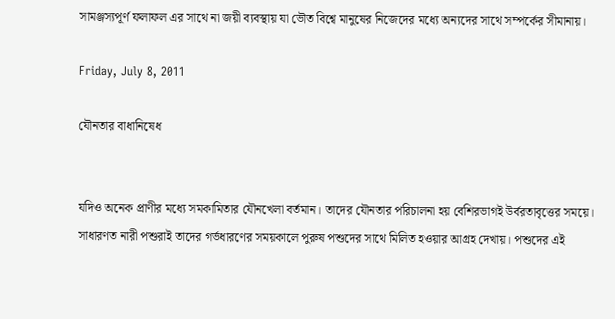সামঞ্জস্যপূর্ণ ফলাফল এর সাথে না জয়ী ব্যবস্থায় যা ভৌত বিশ্বে মানুষের নিজেদের মধ্যে অন্যদের সাথে সম্পর্কের সীমানায়।

Friday, July 8, 2011

যৌনতার বাধানিষেধ


যদিও অনেক প্রাণীর মধ্যে সমকামিতার যৌনখেলা বর্তমান। তাদের যৌনতার পরিচালনা হয় বেশিরভাগই উর্বরতাবৃত্তের সময়ে। সাধারণত নারী পশুরাই তাদের গর্ভধারণের সময়কালে পুরুষ পশুদের সাথে মিলিত হওয়ার আগ্রহ দেখায়। পশুদের এই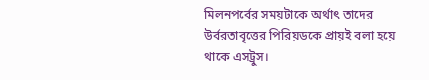মিলনপর্বের সময়টাকে অর্থাৎ তাদের উর্বরতাবৃত্তের পিরিয়ডকে প্রায়ই বলা হয়ে থাকে এসট্রুস।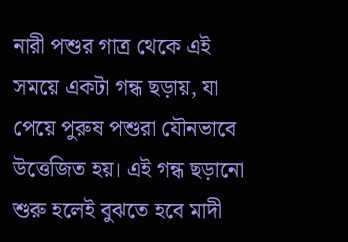নারী পশুর গাত্র থেকে এই সময়ে একটা গন্ধ ছড়ায়, যা পেয়ে পুরুষ পশুরা যৌনভাবে উত্তেজিত হয়। এই গন্ধ ছড়ানো শুরু হলেই বুঝতে হবে মাদী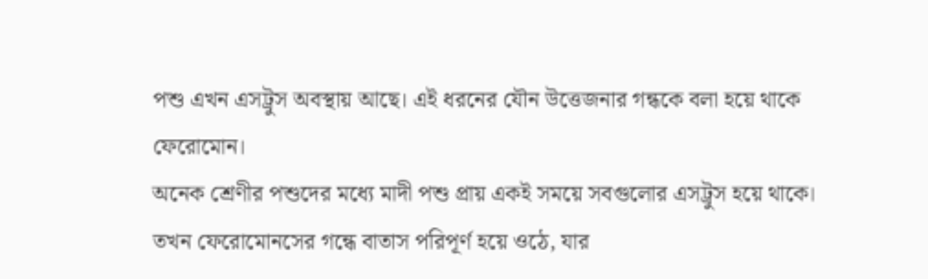পশু এখন এসট্রুস অবস্থায় আছে। এই ধরনের যৌন উত্তেজনার গন্ধকে বলা হয়ে থাকে ফেরোমোন।
অনেক শ্রেণীর পশুদের মধ্যে মাদী পশু প্রায় একই সময়ে সবগুলোর এসট্রুস হয়ে থাকে। তখন ফেরোমোনসের গন্ধে বাতাস পরিপূর্ণ হয়ে ওঠে, যার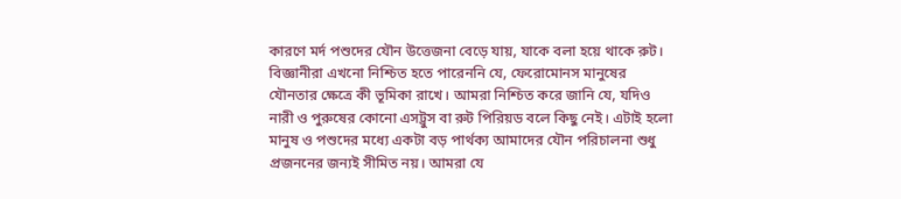কারণে মর্দ পশুদের যৌন উত্তেজনা বেড়ে যায়, যাকে বলা হয়ে থাকে রুট।
বিজ্ঞানীরা এখনো নিশ্চিত হতে পারেননি যে, ফেরোমোনস মানুষের যৌনতার ক্ষেত্রে কী ভূমিকা রাখে। আমরা নিশ্চিত করে জানি যে, যদিও নারী ও পুরুষের কোনো এসট্রুস বা রুট পিরিয়ড বলে কিছু নেই। এটাই হলো মানুষ ও পশুদের মধ্যে একটা বড় পার্থক্য আমাদের যৌন পরিচালনা শুধু প্রজননের জন্যই সীমিত নয়। আমরা যে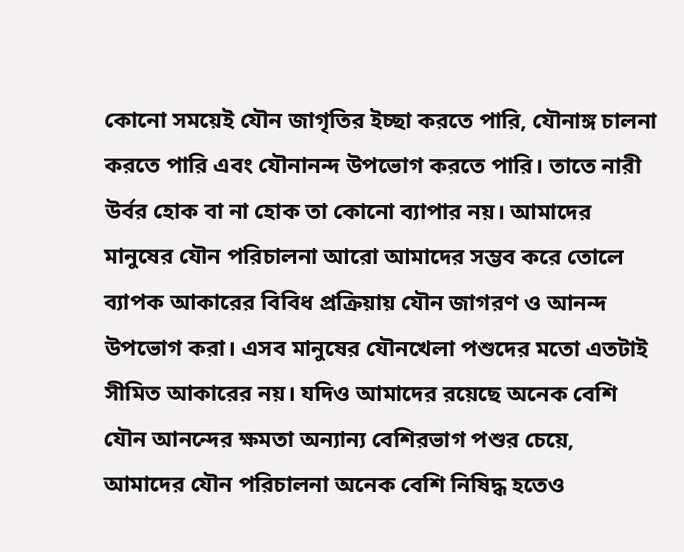কোনো সময়েই যৌন জাগৃতির ইচ্ছা করতে পারি, যৌনাঙ্গ চালনা করতে পারি এবং যৌনানন্দ উপভোগ করতে পারি। তাতে নারী উর্বর হোক বা না হোক তা কোনো ব্যাপার নয়। আমাদের মানুষের যৌন পরিচালনা আরো আমাদের সম্ভব করে তোলে ব্যাপক আকারের বিবিধ প্রক্রিয়ায় যৌন জাগরণ ও আনন্দ উপভোগ করা। এসব মানুষের যৌনখেলা পশুদের মতো এতটাই সীমিত আকারের নয়। যদিও আমাদের রয়েছে অনেক বেশি যৌন আনন্দের ক্ষমতা অন্যান্য বেশিরভাগ পশুর চেয়ে, আমাদের যৌন পরিচালনা অনেক বেশি নিষিদ্ধ হতেও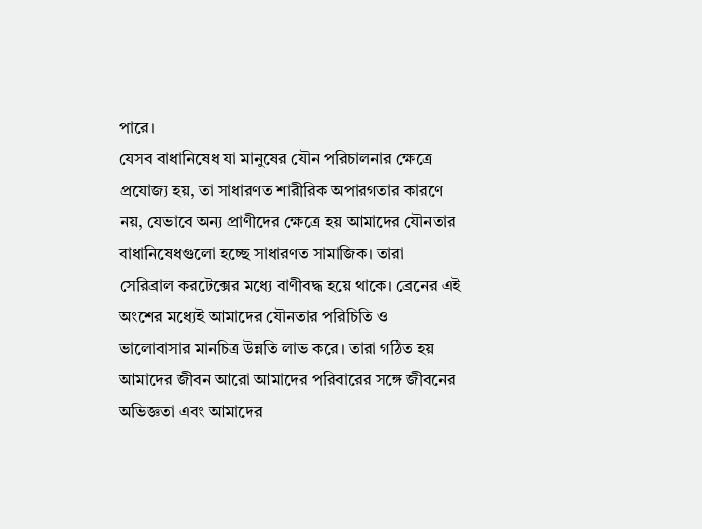পারে।
যেসব বাধানিষেধ যা মানুষের যৌন পরিচালনার ক্ষেত্রে প্রযোজ্য হয়, তা সাধারণত শারীরিক অপারগতার কারণে নয়, যেভাবে অন্য প্রাণীদের ক্ষেত্রে হয় আমাদের যৌনতার বাধানিষেধগুলো হচ্ছে সাধারণত সামাজিক। তারা সেরিব্রাল করটেক্সের মধ্যে বাণীবদ্ধ হয়ে থাকে। ব্রেনের এই অংশের মধ্যেই আমাদের যৌনতার পরিচিতি ও ভালোবাসার মানচিত্র উন্নতি লাভ করে। তারা গঠিত হয় আমাদের জীবন আরো আমাদের পরিবারের সঙ্গে জীবনের অভিজ্ঞতা এবং আমাদের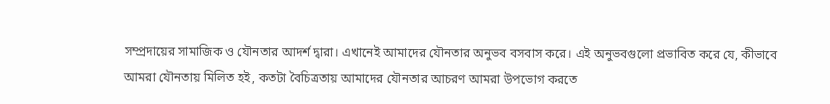সম্প্রদায়ের সামাজিক ও যৌনতার আদর্শ দ্বারা। এখানেই আমাদের যৌনতার অনুভব বসবাস করে। এই অনুভবগুলো প্রভাবিত করে যে, কীভাবে আমরা যৌনতায় মিলিত হই, কতটা বৈচিত্রতায় আমাদের যৌনতার আচরণ আমরা উপভোগ করতে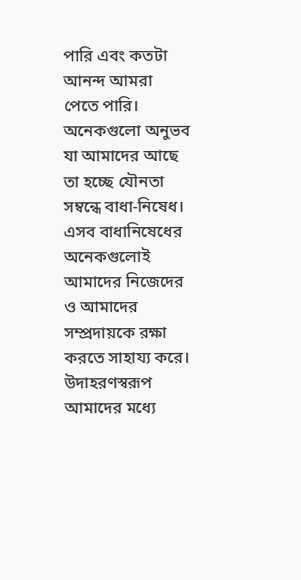পারি এবং কতটা আনন্দ আমরা পেতে পারি।
অনেকগুলো অনুভব যা আমাদের আছে তা হচ্ছে যৌনতা সম্বন্ধে বাধা-নিষেধ। এসব বাধানিষেধের অনেকগুলোই আমাদের নিজেদের ও আমাদের সম্প্রদায়কে রক্ষা করতে সাহায্য করে। উদাহরণস্বরূপ আমাদের মধ্যে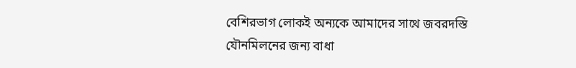বেশিরভাগ লোকই অন্যকে আমাদের সাথে জবরদস্তি যৌনমিলনের জন্য বাধা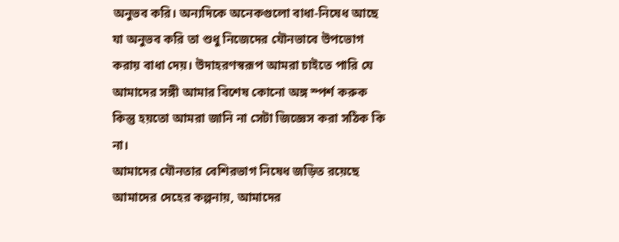অনুভব করি। অন্যদিকে অনেকগুলো বাধা-নিষেধ আছে যা অনুভব করি তা শুধু নিজেদের যৌনভাবে উপভোগ করায় বাধা দেয়। উদাহরণস্বরূপ আমরা চাইতে পারি যে আমাদের সঙ্গী আমার বিশেষ কোনো অঙ্গ স্পর্শ করুক কিন্তু হয়তো আমরা জানি না সেটা জিজ্ঞেস করা সঠিক কি না।
আমাদের যৌনতার বেশিরভাগ নিষেধ জড়িত রয়েছে আমাদের দেহের কল্পনায়, আমাদের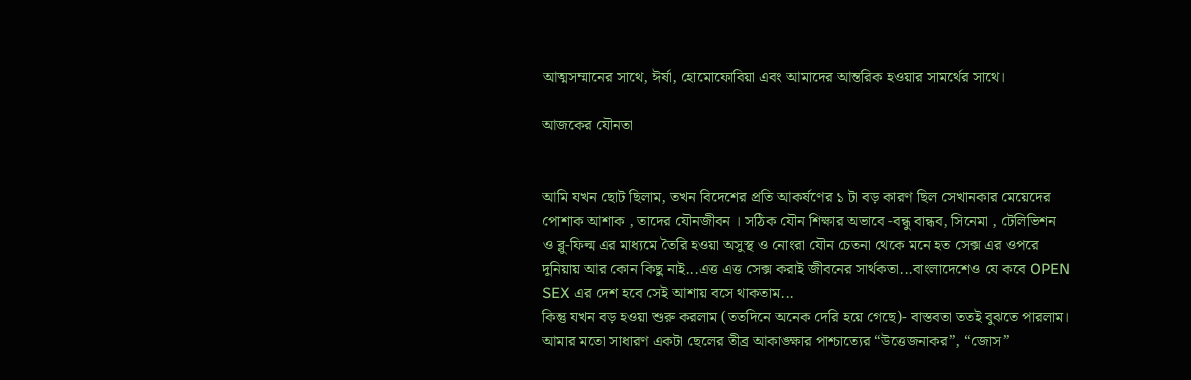আত্মসম্মানের সাথে, ঈর্ষা, হোমোফোবিয়া এবং আমাদের আন্তরিক হওয়ার সামর্থের সাথে।

আজকের যৌনতা


আমি যখন ছোট ছিলাম, তখন বিদেশের প্রতি আকর্ষণের ১ টা বড় কারণ ছিল সেখানকার মেয়েদের পোশাক আশাক , তাদের যৌনজীবন । সঠিক যৌন শিক্ষার অভাবে -বন্ধু বান্ধব, সিনেমা , টেলিভিশন ও ব্লু-ফিল্ম এর মাধ্যমে তৈরি হওয়া অসুস্থ ও নোংরা যৌন চেতনা থেকে মনে হত সেক্স এর ওপরে দুনিয়ায় আর কোন কিছু নাই...এত্ত এত্ত সেক্স করাই জীবনের সার্থকতা...বাংলাদেশেও যে কবে OPEN SEX এর দেশ হবে সেই আশায় বসে থাকতাম...
কিন্তু যখন বড় হওয়া শুরু করলাম (ততদিনে অনেক দেরি হয়ে গেছে)- বাস্তবতা ততই বুঝতে পারলাম। আমার মতো সাধারণ একটা ছেলের তীব্র আকাঙ্ক্ষার পাশ্চাত্যের “উত্তেজনাকর”, “জোস”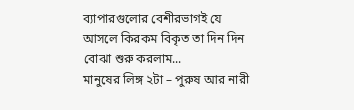ব্যাপারগুলোর বেশীরভাগই যে আসলে কিরকম বিকৃত তা দিন দিন বোঝা শুরু করলাম...
মানুষের লিঙ্গ ২টা – পুরুষ আর নারী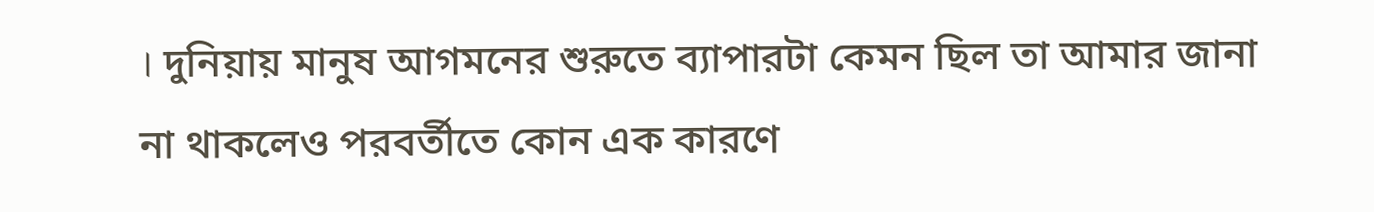। দুনিয়ায় মানুষ আগমনের শুরুতে ব্যাপারটা কেমন ছিল তা আমার জানা না থাকলেও পরবর্তীতে কোন এক কারণে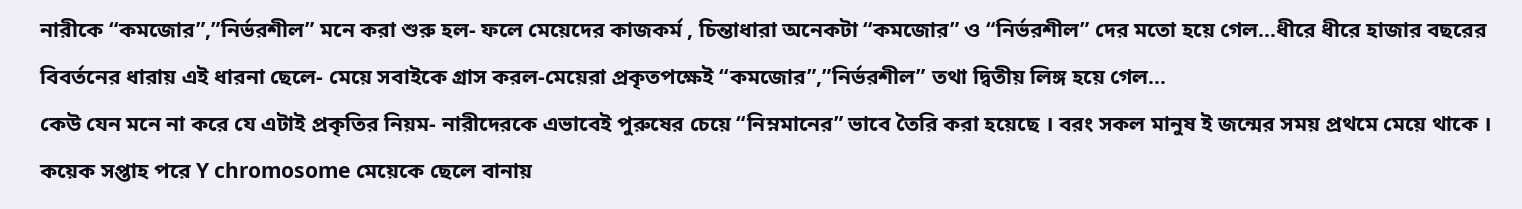নারীকে “কমজোর”,”নির্ভরশীল” মনে করা শুরু হল- ফলে মেয়েদের কাজকর্ম , চিন্তাধারা অনেকটা “কমজোর” ও “নির্ভরশীল” দের মতো হয়ে গেল...ধীরে ধীরে হাজার বছরের বিবর্তনের ধারায় এই ধারনা ছেলে- মেয়ে সবাইকে গ্রাস করল-মেয়েরা প্রকৃতপক্ষেই “কমজোর”,”নির্ভরশীল” তথা দ্বিতীয় লিঙ্গ হয়ে গেল...
কেউ যেন মনে না করে যে এটাই প্রকৃতির নিয়ম- নারীদেরকে এভাবেই পুরুষের চেয়ে “নিম্নমানের” ভাবে তৈরি করা হয়েছে । বরং সকল মানুষ ই জন্মের সময় প্রথমে মেয়ে থাকে । কয়েক সপ্তাহ পরে Y chromosome মেয়েকে ছেলে বানায়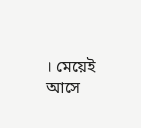। মেয়েই আসে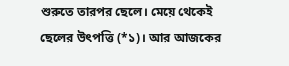শুরুতে তারপর ছেলে। মেয়ে থেকেই ছেলের উৎপত্তি (*১)। আর আজকের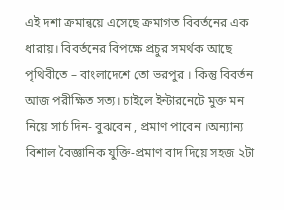এই দশা ক্রমান্বয়ে এসেছে ক্রমাগত বিবর্তনের এক ধারায়। বিবর্তনের বিপক্ষে প্রচুর সমর্থক আছে পৃথিবীতে – বাংলাদেশে তো ভরপুর । কিন্তু বিবর্তন আজ পরীক্ষিত সত্য। চাইলে ইন্টারনেটে মুক্ত মন নিয়ে সার্চ দিন- বুঝবেন , প্রমাণ পাবেন ।অন্যান্য বিশাল বৈজ্ঞানিক যুক্তি-প্রমাণ বাদ দিয়ে সহজ ২টা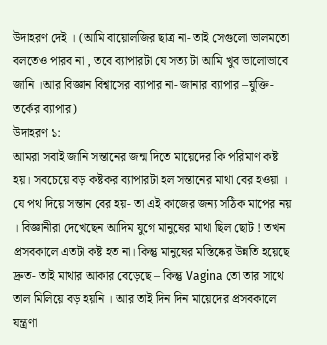উদাহরণ দেই । (আমি বায়োলজির ছাত্র না- তাই সেগুলো ভালমতো বলতেও পারব না , তবে ব্যাপারটা যে সত্য টা আমি খুব ভালোভাবে জানি ।আর বিজ্ঞান বিশ্বাসের ব্যাপার না- জানার ব্যাপার –যুক্তি-তর্কের ব্যাপার)
উদাহরণ ১:
আমরা সবাই জানি সন্তানের জন্ম দিতে মায়েদের কি পরিমাণ কষ্ট হয়। সবচেয়ে বড় কষ্টকর ব্যাপারটা হল সন্তানের মাথা বের হওয়া । যে পথ দিয়ে সন্তান বের হয়- তা এই কাজের জন্য সঠিক মাপের নয় । বিজ্ঞানীরা দেখেছেন আদিম যুগে মানুষের মাথা ছিল ছোট ! তখন প্রসবকালে এতটা কষ্ট হত না। কিন্তু মানুষের মস্তিষ্কের উন্নতি হয়েছে দ্রুত- তাই মাথার আকার বেড়েছে – কিন্তু Vagina তো তার সাথে তাল মিলিয়ে বড় হয়নি । আর তাই দিন দিন মায়েদের প্রসবকালে যন্ত্রণা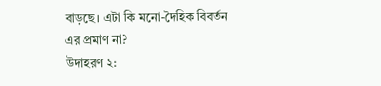বাড়ছে। এটা কি মনো-দৈহিক বিবর্তন এর প্রমাণ না?
উদাহরণ ২: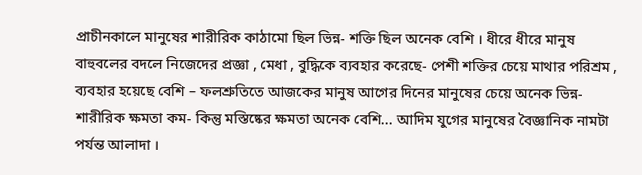প্রাচীনকালে মানুষের শারীরিক কাঠামো ছিল ভিন্ন- শক্তি ছিল অনেক বেশি । ধীরে ধীরে মানুষ বাহুবলের বদলে নিজেদের প্রজ্ঞা , মেধা , বুদ্ধিকে ব্যবহার করেছে- পেশী শক্তির চেয়ে মাথার পরিশ্রম , ব্যবহার হয়েছে বেশি – ফলশ্রুতিতে আজকের মানুষ আগের দিনের মানুষের চেয়ে অনেক ভিন্ন- শারীরিক ক্ষমতা কম- কিন্তু মস্তিষ্কের ক্ষমতা অনেক বেশি... আদিম যুগের মানুষের বৈজ্ঞানিক নামটা পর্যন্ত আলাদা ।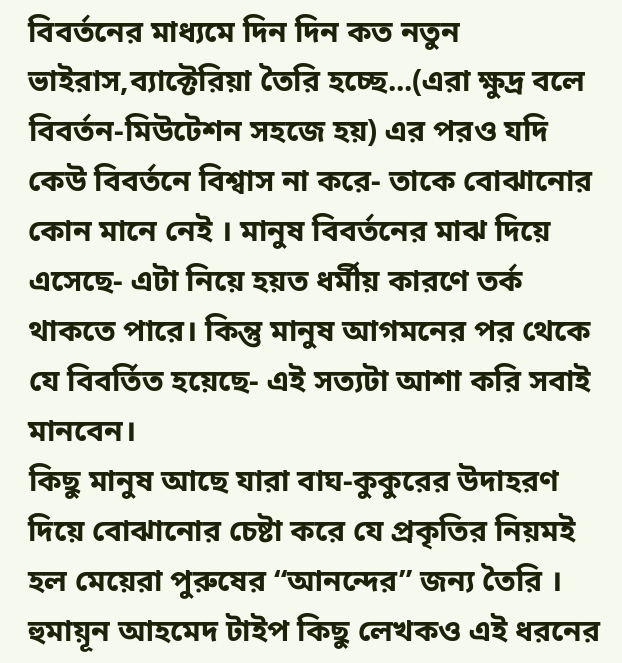বিবর্তনের মাধ্যমে দিন দিন কত নতুন ভাইরাস,ব্যাক্টেরিয়া তৈরি হচ্ছে...(এরা ক্ষুদ্র বলে বিবর্তন-মিউটেশন সহজে হয়) এর পরও যদি কেউ বিবর্তনে বিশ্বাস না করে- তাকে বোঝানোর কোন মানে নেই । মানুষ বিবর্তনের মাঝ দিয়ে এসেছে- এটা নিয়ে হয়ত ধর্মীয় কারণে তর্ক থাকতে পারে। কিন্তু মানুষ আগমনের পর থেকে যে বিবর্তিত হয়েছে- এই সত্যটা আশা করি সবাই মানবেন।
কিছু মানুষ আছে যারা বাঘ-কুকুরের উদাহরণ দিয়ে বোঝানোর চেষ্টা করে যে প্রকৃতির নিয়মই হল মেয়েরা পুরুষের “আনন্দের” জন্য তৈরি । হুমায়ূন আহমেদ টাইপ কিছু লেখকও এই ধরনের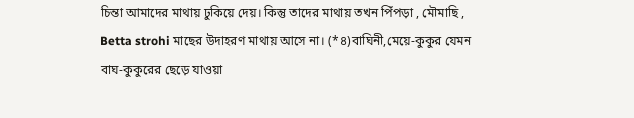চিন্তা আমাদের মাথায় ঢুকিয়ে দেয়। কিন্তু তাদের মাথায় তখন পিঁপড়া , মৌমাছি , Betta strohi মাছের উদাহরণ মাথায় আসে না। (*৪)বাঘিনী,মেয়ে-কুকুর যেমন বাঘ-কুকুরের ছেড়ে যাওয়া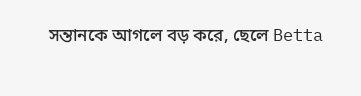সন্তানকে আগলে বড় করে, ছেলে Betta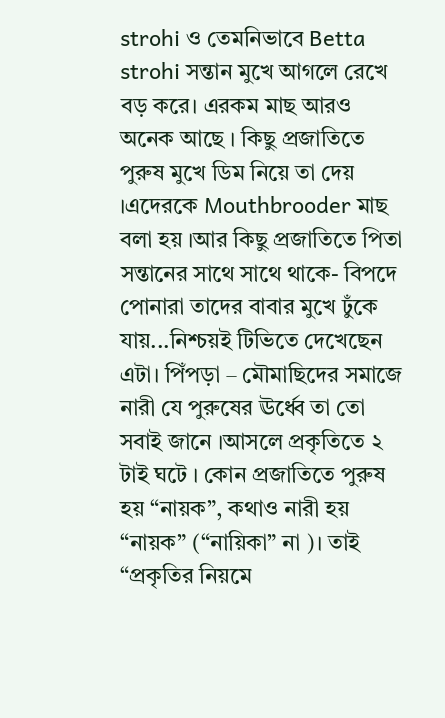strohi ও তেমনিভাবে Betta strohi সন্তান মুখে আগলে রেখে বড় করে। এরকম মাছ আরও অনেক আছে । কিছু প্রজাতিতে পুরুষ মুখে ডিম নিয়ে তা দেয় ।এদেরকে Mouthbrooder মাছ বলা হয় ।আর কিছু প্রজাতিতে পিতা সন্তানের সাথে সাথে থাকে- বিপদে পোনারা তাদের বাবার মুখে ঢুঁকে যায়...নিশ্চয়ই টিভিতে দেখেছেন এটা। পিঁপড়া – মৌমাছিদের সমাজে নারী যে পুরুষের ঊর্ধ্বে তা তো সবাই জানে ।আসলে প্রকৃতিতে ২ টাই ঘটে । কোন প্রজাতিতে পুরুষ হয় “নায়ক”, কথাও নারী হয় “নায়ক” (“নায়িকা” না )। তাই “প্রকৃতির নিয়মে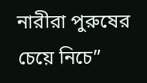নারীরা পুরুষের চেয়ে নিচে”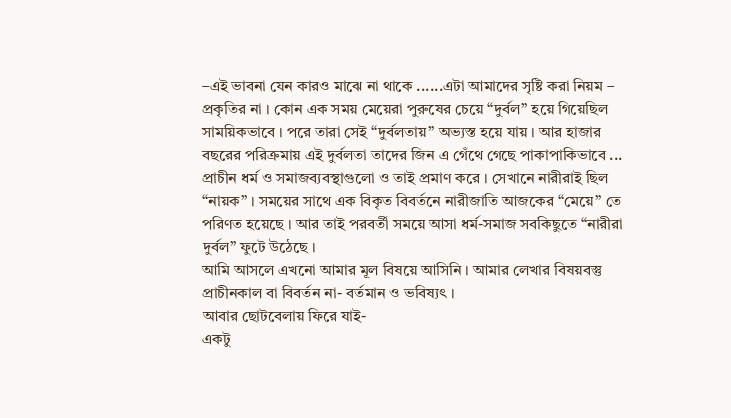–এই ভাবনা যেন কারও মাঝে না থাকে ......এটা আমাদের সৃষ্টি করা নিয়ম – প্রকৃতির না । কোন এক সময় মেয়েরা পুরুষের চেয়ে “দুর্বল” হয়ে গিয়েছিল সাময়িকভাবে । পরে তারা সেই “দুর্বলতায়” অভ্যস্ত হয়ে যায় । আর হাজার বছরের পরিক্রমায় এই দুর্বলতা তাদের জিন এ গেঁথে গেছে পাকাপাকিভাবে ...
প্রাচীন ধর্ম ও সমাজব্যবস্থাগুলো ও তাই প্রমাণ করে । সেখানে নারীরাই ছিল “নায়ক” । সময়ের সাথে এক বিকৃত বিবর্তনে নারীজাতি আজকের “মেয়ে” তে পরিণত হয়েছে । আর তাই পরবর্তী সময়ে আসা ধর্ম-সমাজ সবকিছুতে “নারীরা দুর্বল” ফুটে উঠেছে ।
আমি আসলে এখনো আমার মূল বিষয়ে আসিনি । আমার লেখার বিষয়বস্তু প্রাচীনকাল বা বিবর্তন না- বর্তমান ও ভবিষ্যৎ ।
আবার ছোটবেলায় ফিরে যাই-
একটু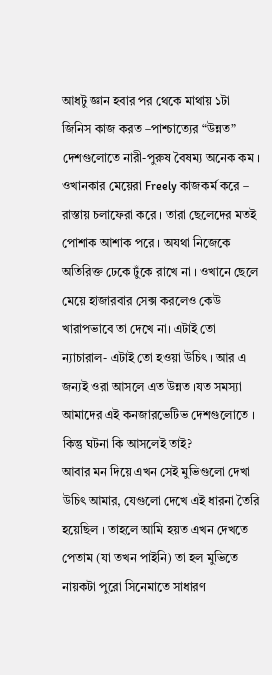আধটু জ্ঞান হবার পর থেকে মাথায় ১টা জিনিস কাজ করত –পাশ্চাত্যের “উন্নত” দেশগুলোতে নারী-পুরুষ বৈষম্য অনেক কম । ওখানকার মেয়েরা Freely কাজকর্ম করে – রাস্তায় চলাফেরা করে । তারা ছেলেদের মতই পোশাক আশাক পরে । অযথা নিজেকে অতিরিক্ত ঢেকে ঢুঁকে রাখে না । ওখানে ছেলে মেয়ে হাজারবার সেক্স করলেও কেউ খারাপভাবে তা দেখে না। এটাই তো ন্যাচারাল- এটাই তো হওয়া উচিৎ । আর এ জন্যই ওরা আসলে এত উন্নত ।যত সমস্যা আমাদের এই কনজারভেটিভ দেশগুলোতে ।
কিন্তু ঘটনা কি আসলেই তাই?
আবার মন দিয়ে এখন সেই মুভিগুলো দেখা উচিৎ আমার, যেগুলো দেখে এই ধারনা তৈরি হয়েছিল । তাহলে আমি হয়ত এখন দেখতে পেতাম (যা তখন পাইনি) তা হল মুভিতে নায়কটা পুরো সিনেমাতে সাধারণ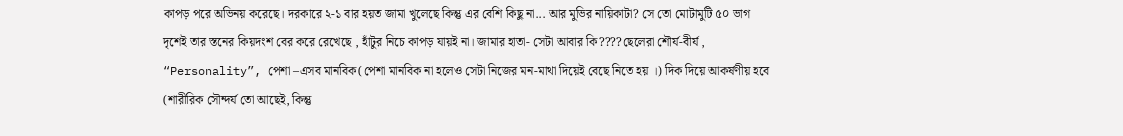কাপড় পরে অভিনয় করেছে। দরকারে ২-১ বার হয়ত জামা খুলেছে কিন্তু এর বেশি কিছু না... আর মুভির নায়িকাটা? সে তো মোটামুটি ৫০ ভাগ দৃশেই তার স্তনের কিয়দংশ বের করে রেখেছে , হাঁটুর নিচে কাপড় যায়ই না। জামার হাতা- সেটা আবার কি????ছেলেরা শৌর্য-বীর্য , “Personality”, পেশা –এসব মানবিক(পেশা মানবিক না হলেও সেটা নিজের মন-মাথা দিয়েই বেছে নিতে হয় ।) দিক দিয়ে আকর্ষণীয় হবে (শারীরিক সৌন্দর্য তো আছেই, কিন্তু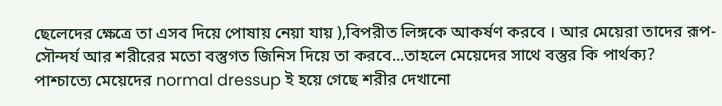ছেলেদের ক্ষেত্রে তা এসব দিয়ে পোষায় নেয়া যায় ),বিপরীত লিঙ্গকে আকর্ষণ করবে । আর মেয়েরা তাদের রূপ-সৌন্দর্য আর শরীরের মতো বস্তুগত জিনিস দিয়ে তা করবে...তাহলে মেয়েদের সাথে বস্তুর কি পার্থক্য?
পাশ্চাত্যে মেয়েদের normal dressup ই হয়ে গেছে শরীর দেখানো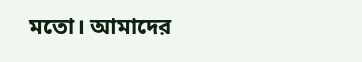মতো। আমাদের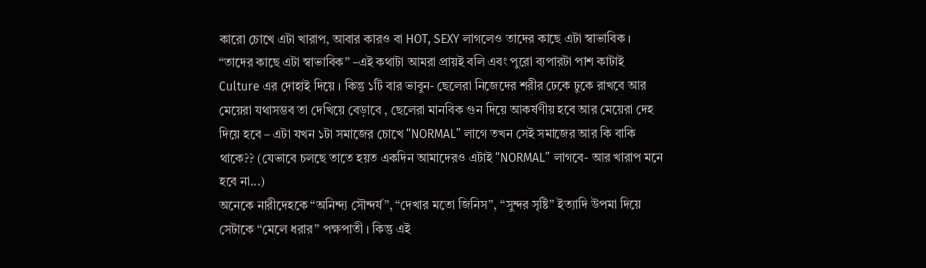কারো চোখে এটা খারাপ, আবার কারও বা HOT, SEXY লাগলেও তাদের কাছে এটা স্বাভাবিক ।
“তাদের কাছে এটা স্বাভাবিক” –এই কথাটা আমরা প্রায়ই বলি এবং পুরো ব্যপারটা পাশ কাটাই Culture এর দোহাই দিয়ে । কিন্তু ১টি বার ভাবুন- ছেলেরা নিজেদের শরীর ঢেকে ঢুকে রাখবে আর মেয়েরা যথাসম্ভব তা দেখিয়ে বেড়াবে , ছেলেরা মানবিক গুন দিয়ে আকর্ষণীয় হবে আর মেয়েরা দেহ দিয়ে হবে – এটা যখন ১টা সমাজের চোখে “NORMAL” লাগে তখন সেই সমাজের আর কি বাকি থাকে?? (যেভাবে চলছে তাতে হয়ত একদিন আমাদেরও এটাই “NORMAL” লাগবে- আর খারাপ মনে হবে না...)
অনেকে নারীদেহকে “অনিন্দ্য সৌন্দর্য”, “দেখার মতো জিনিস”, “সুন্দর সৃষ্টি” ইত্যাদি উপমা দিয়ে সেটাকে “মেলে ধরার” পক্ষপাতী । কিন্তু এই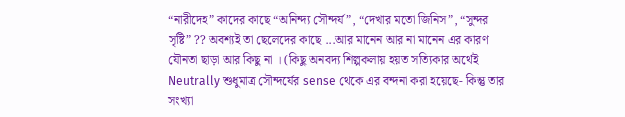“নারীদেহ” কাদের কাছে “অনিন্দ্য সৌন্দর্য”, “দেখার মতো জিনিস”, “সুন্দর সৃষ্টি” ?? অবশ্যই তা ছেলেদের কাছে ...আর মানেন আর না মানেন এর কারণ যৌনতা ছাড়া আর কিছু না । (কিছু অনবদ্য শিল্পকলায় হয়ত সত্যিকার অর্থেই Neutrally শুধুমাত্র সৌন্দর্যের sense থেকে এর বন্দনা করা হয়েছে- কিন্তু তার সংখ্যা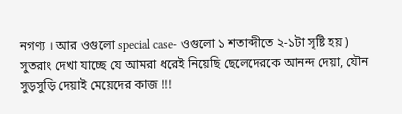নগণ্য । আর ওগুলো special case- ওগুলো ১ শতাব্দীতে ২-১টা সৃষ্টি হয় )
সুতরাং দেখা যাচ্ছে যে আমরা ধরেই নিয়েছি ছেলেদেরকে আনন্দ দেয়া, যৌন সুড়সুড়ি দেয়াই মেয়েদের কাজ !!!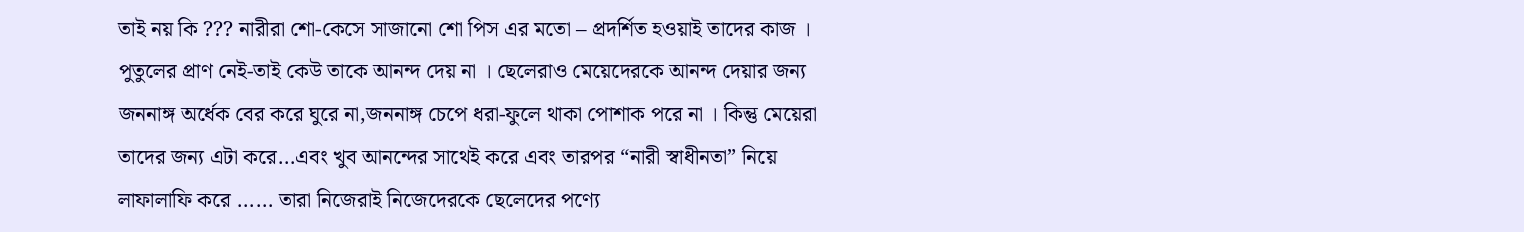তাই নয় কি ??? নারীরা শো-কেসে সাজানো শো পিস এর মতো – প্রদর্শিত হওয়াই তাদের কাজ । পুতুলের প্রাণ নেই-তাই কেউ তাকে আনন্দ দেয় না । ছেলেরাও মেয়েদেরকে আনন্দ দেয়ার জন্য জননাঙ্গ অর্ধেক বের করে ঘুরে না,জননাঙ্গ চেপে ধরা-ফুলে থাকা পোশাক পরে না । কিন্তু মেয়েরা তাদের জন্য এটা করে...এবং খুব আনন্দের সাথেই করে এবং তারপর “নারী স্বাধীনতা” নিয়ে লাফালাফি করে ...... তারা নিজেরাই নিজেদেরকে ছেলেদের পণ্যে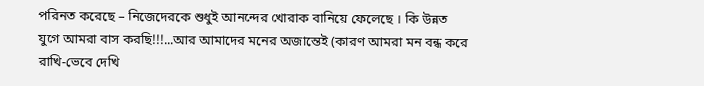পরিনত করেছে – নিজেদেরকে শুধুই আনন্দের খোরাক বানিয়ে ফেলেছে । কি উন্নত যুগে আমরা বাস করছি!!!...আর আমাদের মনের অজান্তেই (কারণ আমরা মন বন্ধ করে রাখি-ভেবে দেখি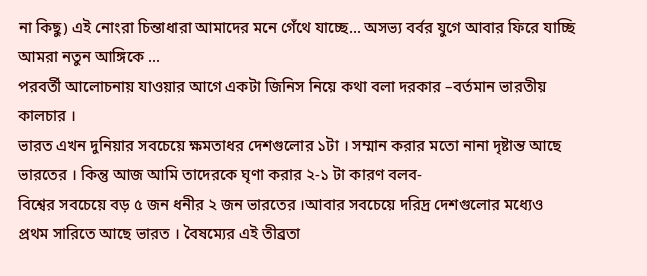না কিছু) এই নোংরা চিন্তাধারা আমাদের মনে গেঁথে যাচ্ছে... অসভ্য বর্বর যুগে আবার ফিরে যাচ্ছি আমরা নতুন আঙ্গিকে ...
পরবর্তী আলোচনায় যাওয়ার আগে একটা জিনিস নিয়ে কথা বলা দরকার –বর্তমান ভারতীয় কালচার ।
ভারত এখন দুনিয়ার সবচেয়ে ক্ষমতাধর দেশগুলোর ১টা । সম্মান করার মতো নানা দৃষ্টান্ত আছে ভারতের । কিন্তু আজ আমি তাদেরকে ঘৃণা করার ২-১ টা কারণ বলব-
বিশ্বের সবচেয়ে বড় ৫ জন ধনীর ২ জন ভারতের ।আবার সবচেয়ে দরিদ্র দেশগুলোর মধ্যেও প্রথম সারিতে আছে ভারত । বৈষম্যের এই তীব্রতা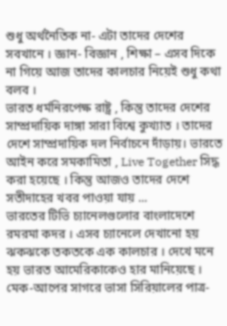শুধু অর্থনৈতিক না- এটা তাদের দেশের সবখানে । জ্ঞান- বিজ্ঞান , শিক্ষা – এসব দিকে না গিয়ে আজ তাদের কালচার নিয়েই শুধু কথা বলব ।
ভারত ধর্মনিরপেক্ষ রাষ্ট্র , কিন্তু তাদের দেশের সাম্প্রদায়িক দাঙ্গা সারা বিশ্বে কুখ্যাত । তাদের দেশে সাম্প্রদায়িক দল নির্বাচনে দাঁড়ায়। ভারতে আইন করে সমকামিতা , Live Together সিদ্ধ করা হয়েছে । কিন্তু আজও তাদের দেশে সতীদাহের খবর পাওয়া যায় ...
ভারতের টিভি চ্যানেলগুলোর বাংলাদেশে রমরমা কদর । এসব চ্যানেলে দেখানো হয় ঝকঝকে তকতকে এক কালচার । দেখে মনে হয় ভারত আমেরিকাকেও হার মানিয়েছে । মেক-আপের সাগরে ভাসা সিরিয়ালের পাত্র-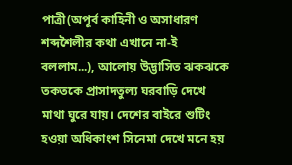পাত্রী(অপূর্ব কাহিনী ও অসাধারণ শব্দশৈলীর কথা এখানে না-ই বললাম...), আলোয় উদ্ভাসিত ঝকঝকে তকতকে প্রাসাদতুল্য ঘরবাড়ি দেখে মাথা ঘুরে যায়। দেশের বাইরে শুটিং হওয়া অধিকাংশ সিনেমা দেখে মনে হয়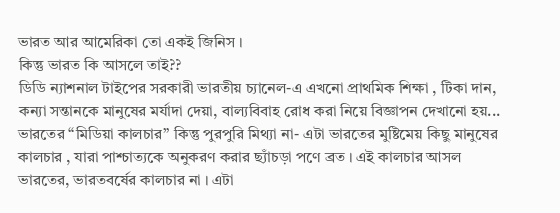ভারত আর আমেরিকা তো একই জিনিস ।
কিন্তু ভারত কি আসলে তাই??
ডিডি ন্যাশনাল টাইপের সরকারী ভারতীয় চ্যানেল-এ এখনো প্রাথমিক শিক্ষা , টিকা দান, কন্যা সন্তানকে মানুষের মর্যাদা দেয়া, বাল্যবিবাহ রোধ করা নিয়ে বিজ্ঞাপন দেখানো হয়...
ভারতের “মিডিয়া কালচার” কিন্তু পুরপুরি মিথ্যা না- এটা ভারতের মুষ্টিমেয় কিছু মানুষের কালচার , যারা পাশ্চাত্যকে অনুকরণ করার ছ্যাঁচড়া পণে ব্রত । এই কালচার আসল ভারতের, ভারতবর্ষের কালচার না । এটা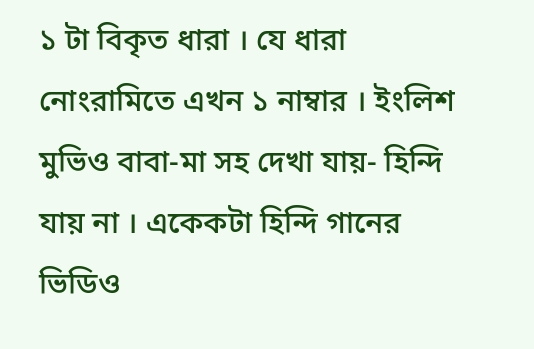১ টা বিকৃত ধারা । যে ধারা নোংরামিতে এখন ১ নাম্বার । ইংলিশ মুভিও বাবা-মা সহ দেখা যায়- হিন্দি যায় না । একেকটা হিন্দি গানের ভিডিও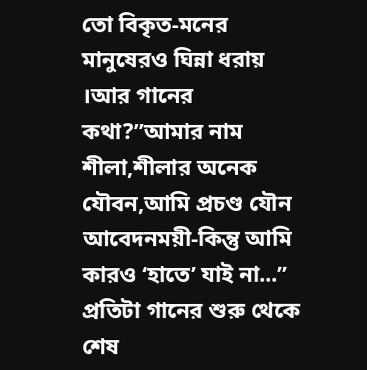তো বিকৃত-মনের মানুষেরও ঘিন্না ধরায় ।আর গানের কথা?”আমার নাম শীলা,শীলার অনেক যৌবন,আমি প্রচণ্ড যৌন আবেদনময়ী-কিন্তু আমি কারও ‘হাতে’ যাই না...” প্রতিটা গানের শুরু থেকে শেষ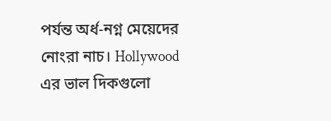পর্যন্ত অর্ধ-নগ্ন মেয়েদের নোংরা নাচ। Hollywood এর ভাল দিকগুলো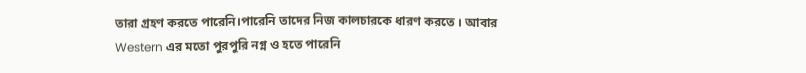তারা গ্রহণ করতে পারেনি।পারেনি তাদের নিজ কালচারকে ধারণ করতে । আবার Western এর মতো পুরপুরি নগ্ন ও হতে পারেনি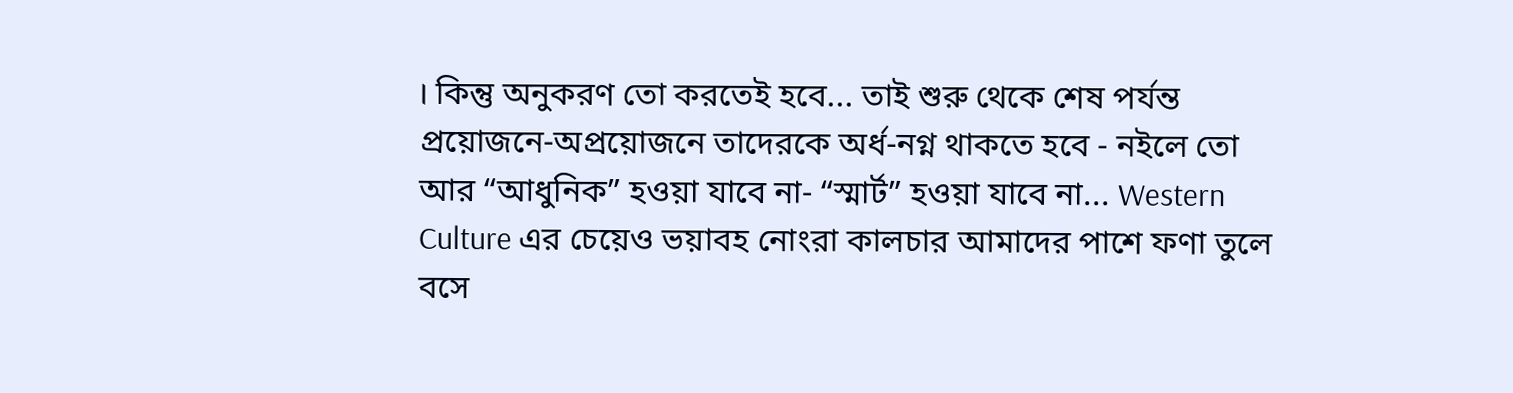। কিন্তু অনুকরণ তো করতেই হবে... তাই শুরু থেকে শেষ পর্যন্ত প্রয়োজনে-অপ্রয়োজনে তাদেরকে অর্ধ-নগ্ন থাকতে হবে - নইলে তো আর “আধুনিক” হওয়া যাবে না- “স্মার্ট” হওয়া যাবে না... Western Culture এর চেয়েও ভয়াবহ নোংরা কালচার আমাদের পাশে ফণা তুলে বসে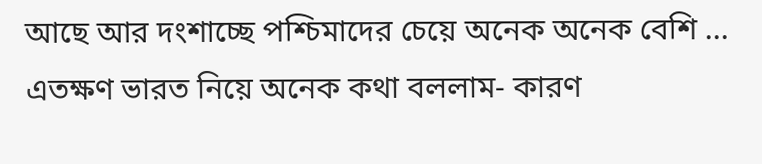আছে আর দংশাচ্ছে পশ্চিমাদের চেয়ে অনেক অনেক বেশি ...
এতক্ষণ ভারত নিয়ে অনেক কথা বললাম- কারণ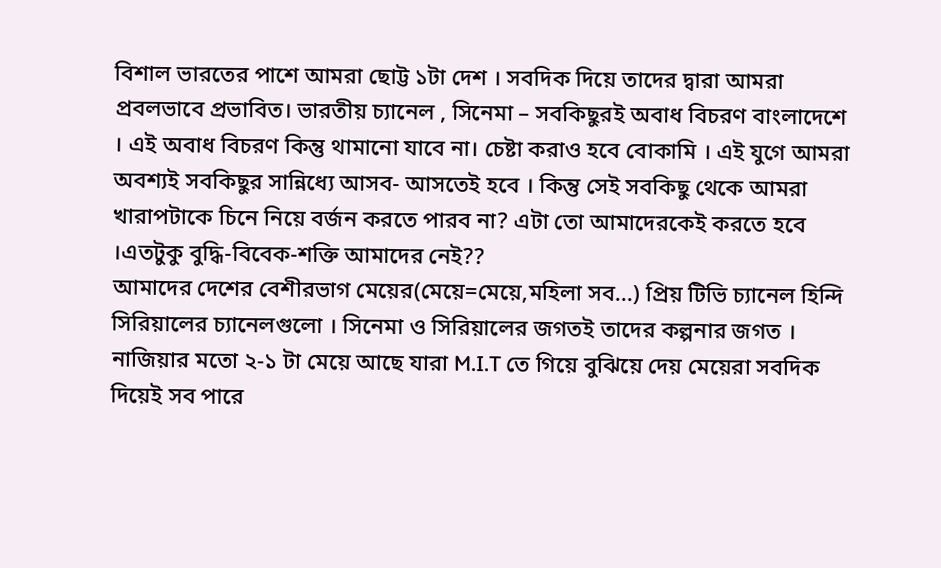বিশাল ভারতের পাশে আমরা ছোট্ট ১টা দেশ । সবদিক দিয়ে তাদের দ্বারা আমরা প্রবলভাবে প্রভাবিত। ভারতীয় চ্যানেল , সিনেমা – সবকিছুরই অবাধ বিচরণ বাংলাদেশে । এই অবাধ বিচরণ কিন্তু থামানো যাবে না। চেষ্টা করাও হবে বোকামি । এই যুগে আমরা অবশ্যই সবকিছুর সান্নিধ্যে আসব- আসতেই হবে । কিন্তু সেই সবকিছু থেকে আমরা খারাপটাকে চিনে নিয়ে বর্জন করতে পারব না? এটা তো আমাদেরকেই করতে হবে ।এতটুকু বুদ্ধি-বিবেক-শক্তি আমাদের নেই??
আমাদের দেশের বেশীরভাগ মেয়ের(মেয়ে=মেয়ে,মহিলা সব...) প্রিয় টিভি চ্যানেল হিন্দি সিরিয়ালের চ্যানেলগুলো । সিনেমা ও সিরিয়ালের জগতই তাদের কল্পনার জগত । নাজিয়ার মতো ২-১ টা মেয়ে আছে যারা M.I.T তে গিয়ে বুঝিয়ে দেয় মেয়েরা সবদিক দিয়েই সব পারে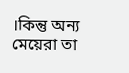।কিন্তু অন্য মেয়েরা তা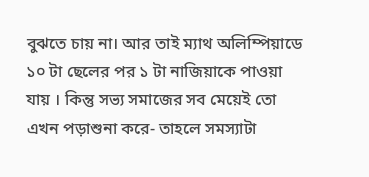বুঝতে চায় না। আর তাই ম্যাথ অলিম্পিয়াডে ১০ টা ছেলের পর ১ টা নাজিয়াকে পাওয়া যায় । কিন্তু সভ্য সমাজের সব মেয়েই তো এখন পড়াশুনা করে- তাহলে সমস্যাটা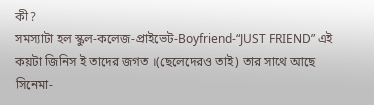কী?
সমস্যাটা হল স্কুল-কলেজ-প্রাইভেট-Boyfriend-“JUST FRIEND” এই কয়টা জিনিস ই তাদের জগত ।(ছেলেদেরও তাই) তার সাথে আছে সিনেমা-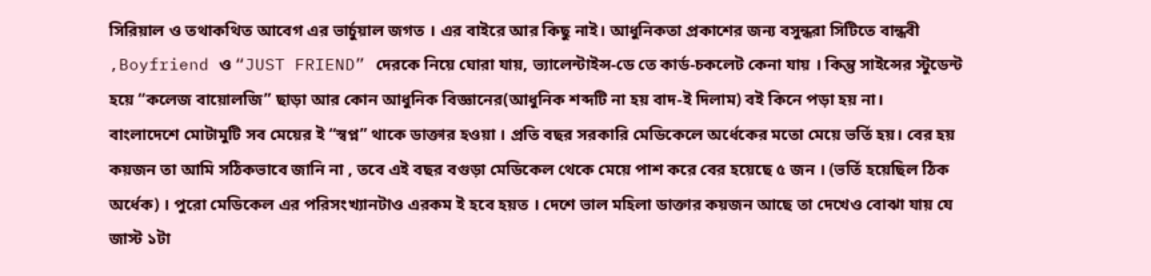সিরিয়াল ও তথাকথিত আবেগ এর ভার্চুয়াল জগত । এর বাইরে আর কিছু নাই। আধুনিকতা প্রকাশের জন্য বসুন্ধরা সিটিতে বান্ধবী ,Boyfriend ও “JUST FRIEND” দেরকে নিয়ে ঘোরা যায়, ভ্যালেন্টাইন্স-ডে তে কার্ড-চকলেট কেনা যায় । কিন্তু সাইন্সের স্টুডেন্ট হয়ে “কলেজ বায়োলজি” ছাড়া আর কোন আধুনিক বিজ্ঞানের(আধুনিক শব্দটি না হয় বাদ-ই দিলাম) বই কিনে পড়া হয় না।
বাংলাদেশে মোটামুটি সব মেয়ের ই “স্বপ্ন” থাকে ডাক্তার হওয়া । প্রতি বছর সরকারি মেডিকেলে অর্ধেকের মতো মেয়ে ভর্তি হয়। বের হয় কয়জন তা আমি সঠিকভাবে জানি না , তবে এই বছর বগুড়া মেডিকেল থেকে মেয়ে পাশ করে বের হয়েছে ৫ জন । (ভর্তি হয়েছিল ঠিক অর্ধেক) । পুরো মেডিকেল এর পরিসংখ্যানটাও এরকম ই হবে হয়ত । দেশে ভাল মহিলা ডাক্তার কয়জন আছে তা দেখেও বোঝা যায় যে জাস্ট ১টা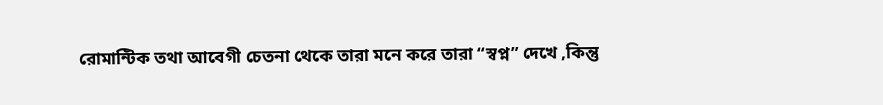রোমান্টিক তথা আবেগী চেতনা থেকে তারা মনে করে তারা “স্বপ্ন” দেখে ,কিন্তু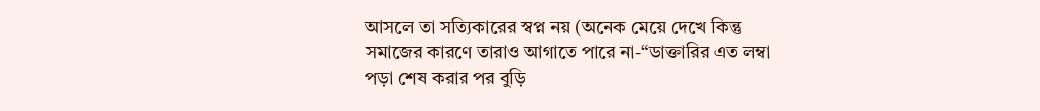আসলে তা সত্যিকারের স্বপ্ন নয় (অনেক মেয়ে দেখে কিন্তু সমাজের কারণে তারাও আগাতে পারে না-“ডাক্তারির এত লম্বা পড়া শেষ করার পর বুড়ি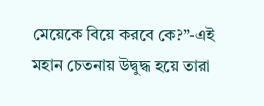মেয়েকে বিয়ে করবে কে?”-এই মহান চেতনায় উদ্বুদ্ধ হয়ে তারা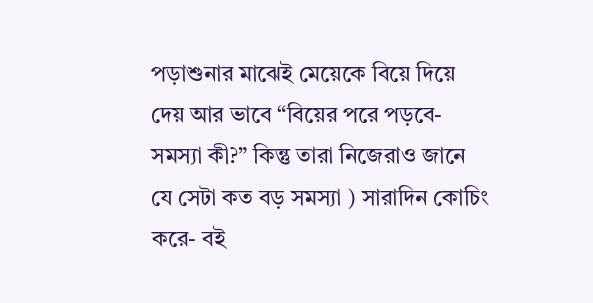পড়াশুনার মাঝেই মেয়েকে বিয়ে দিয়ে দেয় আর ভাবে “বিয়ের পরে পড়বে-সমস্যা কী?” কিন্তু তারা নিজেরাও জানে যে সেটা কত বড় সমস্যা ) সারাদিন কোচিং করে- বই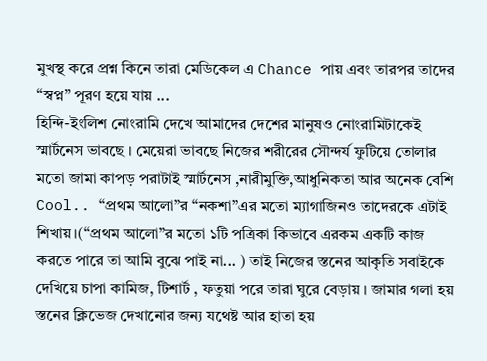মুখস্থ করে প্রশ্ন কিনে তারা মেডিকেল এ Chance পায় এবং তারপর তাদের “স্বপ্ন” পূরণ হয়ে যায় ...
হিন্দি-ইংলিশ নোংরামি দেখে আমাদের দেশের মানুষও নোংরামিটাকেই স্মার্টনেস ভাবছে । মেয়েরা ভাবছে নিজের শরীরের সৌন্দর্য ফুটিয়ে তোলার মতো জামা কাপড় পরাটাই স্মার্টনেস ,নারীমুক্তি,আধুনিকতা আর অনেক বেশি Cool.. “প্রথম আলো”র “নকশা”এর মতো ম্যাগাজিনও তাদেরকে এটাই শিখায়।(“প্রথম আলো”র মতো ১টি পত্রিকা কিভাবে এরকম একটি কাজ করতে পারে তা আমি বুঝে পাই না... ) তাই নিজের স্তনের আকৃতি সবাইকে দেখিয়ে চাপা কামিজ, টিশার্ট , ফতুয়া পরে তারা ঘুরে বেড়ায় । জামার গলা হয় স্তনের ক্লিভেজ দেখানোর জন্য যথেষ্ট আর হাতা হয়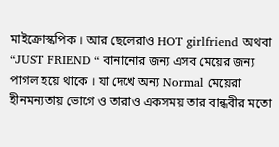মাইক্রোস্কপিক । আর ছেলেরাও HOT girlfriend অথবা “JUST FRIEND “ বানানোর জন্য এসব মেয়ের জন্য পাগল হয়ে থাকে । যা দেখে অন্য Normal মেয়েরা হীনমন্যতায় ভোগে ও তারাও একসময় তার বান্ধবীর মতো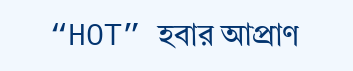“HOT” হবার আপ্রাণ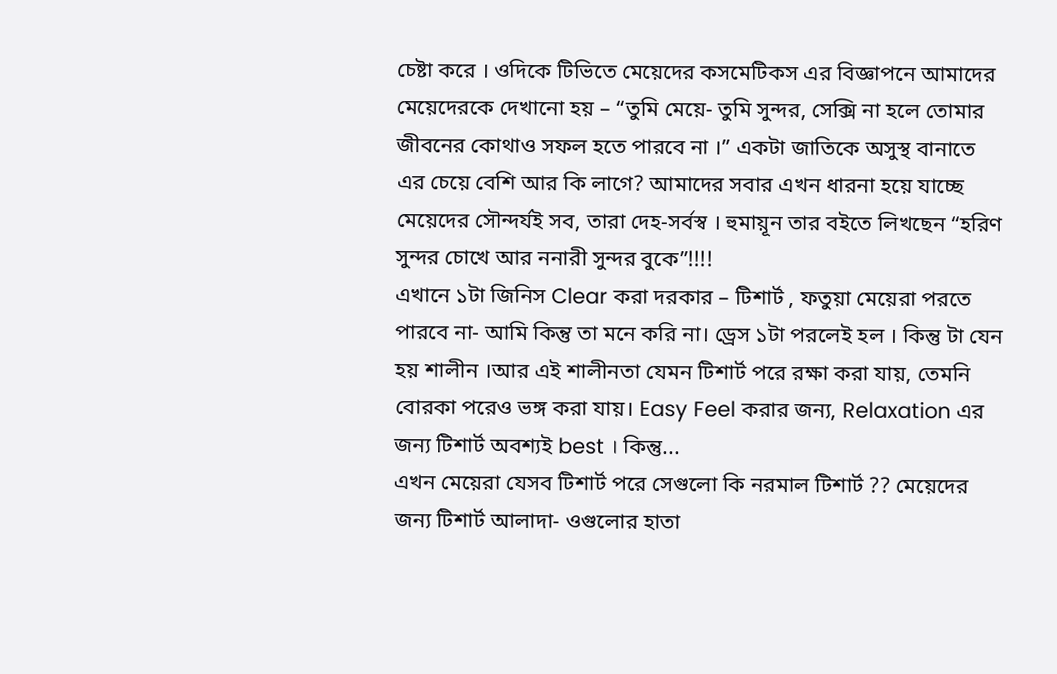চেষ্টা করে । ওদিকে টিভিতে মেয়েদের কসমেটিকস এর বিজ্ঞাপনে আমাদের মেয়েদেরকে দেখানো হয় – “তুমি মেয়ে- তুমি সুন্দর, সেক্সি না হলে তোমার জীবনের কোথাও সফল হতে পারবে না ।” একটা জাতিকে অসুস্থ বানাতে এর চেয়ে বেশি আর কি লাগে? আমাদের সবার এখন ধারনা হয়ে যাচ্ছে মেয়েদের সৌন্দর্যই সব, তারা দেহ-সর্বস্ব । হুমায়ূন তার বইতে লিখছেন “হরিণ সুন্দর চোখে আর ননারী সুন্দর বুকে”!!!!
এখানে ১টা জিনিস Clear করা দরকার – টিশার্ট , ফতুয়া মেয়েরা পরতে পারবে না- আমি কিন্তু তা মনে করি না। ড্রেস ১টা পরলেই হল । কিন্তু টা যেন হয় শালীন ।আর এই শালীনতা যেমন টিশার্ট পরে রক্ষা করা যায়, তেমনি বোরকা পরেও ভঙ্গ করা যায়। Easy Feel করার জন্য, Relaxation এর জন্য টিশার্ট অবশ্যই best । কিন্তু...
এখন মেয়েরা যেসব টিশার্ট পরে সেগুলো কি নরমাল টিশার্ট ?? মেয়েদের জন্য টিশার্ট আলাদা- ওগুলোর হাতা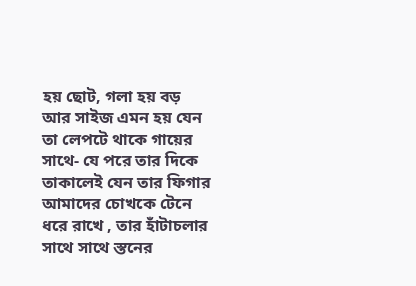হয় ছোট, গলা হয় বড় আর সাইজ এমন হয় যেন তা লেপটে থাকে গায়ের সাথে- যে পরে তার দিকে তাকালেই যেন তার ফিগার আমাদের চোখকে টেনে ধরে রাখে , তার হাঁটাচলার সাথে সাথে স্তনের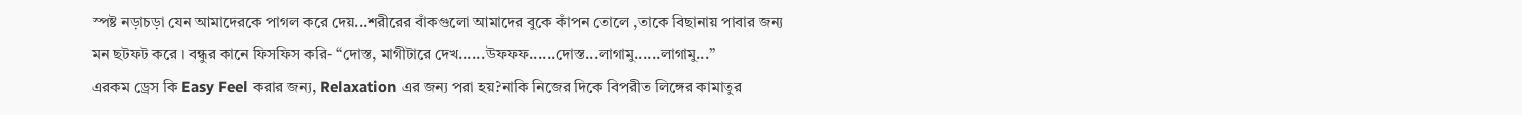স্পষ্ট নড়াচড়া যেন আমাদেরকে পাগল করে দেয়...শরীরের বাঁকগুলো আমাদের বুকে কাঁপন তোলে ,তাকে বিছানায় পাবার জন্য মন ছটফট করে । বন্ধুর কানে ফিসফিস করি- “দোস্ত, মাগীটারে দেখ......উফফফ......দোস্ত...লাগামু......লাগামু...”
এরকম ড্রেস কি Easy Feel করার জন্য, Relaxation এর জন্য পরা হয়?নাকি নিজের দিকে বিপরীত লিঙ্গের কামাতুর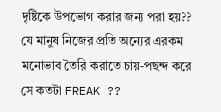দৃষ্টিকে উপভোগ করার জন্য পরা হয়?? যে মানুষ নিজের প্রতি অন্যের এরকম মনোভাব তৈরি করাতে চায়-পছন্দ করে সে কতটা FREAK ??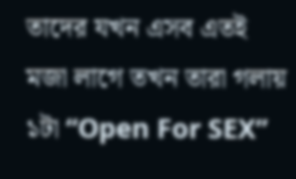তাদের যখন এসব এতই মজা লাগে তখন তারা গলায় ১টা “Open For SEX”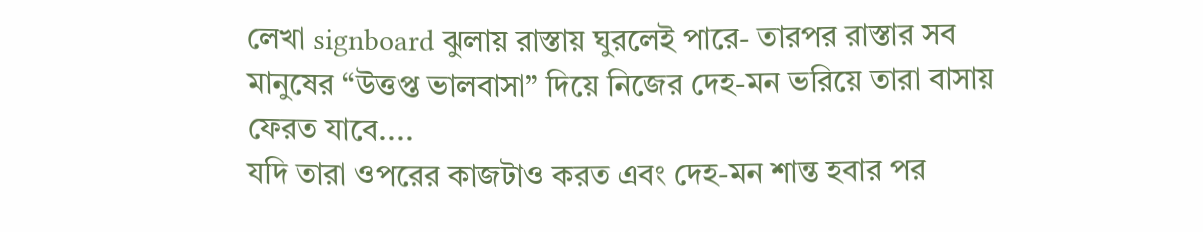লেখা signboard ঝুলায় রাস্তায় ঘুরলেই পারে- তারপর রাস্তার সব মানুষের “উত্তপ্ত ভালবাসা” দিয়ে নিজের দেহ-মন ভরিয়ে তারা বাসায় ফেরত যাবে....
যদি তারা ওপরের কাজটাও করত এবং দেহ-মন শান্ত হবার পর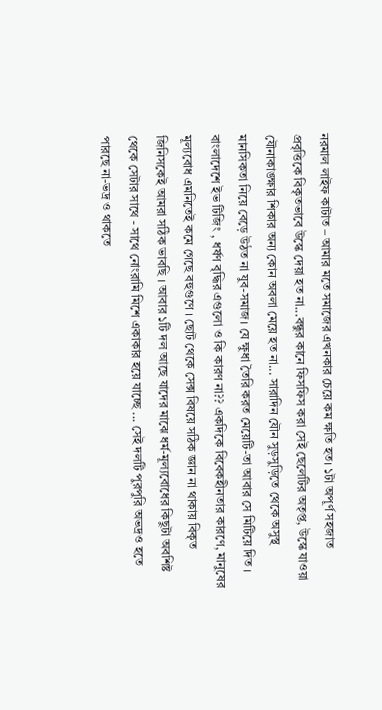নরমাল লাইফ কাটাত – আমার মতে সমাজের এখনকার চেয়ে কম ক্ষতি হত। ১টা অপূর্ণ সহজাত প্রবৃত্তিকে বিকৃতভাবে উস্কে দেয়া হত না...বন্ধুর কানে ফিসফিস করা সেই ছেলেটির অতৃপ্ত, উস্কে যাওয়া যৌনাকাঙ্ক্ষার শিকার অন্য কোন অবলা মেয়ে হত না... সারাদিন যৌন সুড়সুড়িতে থেকে অসুস্থ মানসিকতা নিয়ে বেড়ে উঠত না যুব-সমাজ। যে ক্ষুধা তৈরি করত মেয়েটি-তা আবার সে মিটিয়ে দিত ।
বাংলাদেশে ইভ টিজিং , ধর্ষণ বৃদ্ধির এগুলো ও কি কারণ না?? একদিকে বিবেকহীনতার কারণে, মানুষের মূল্যবোধ এমনিতেই কমে গেছে বহুগুণে । ছোট থেকে সেক্স বিষয়ে সঠিক জ্ঞান না থাকায় বিকৃত জিনিসকেই আমরা সঠিক ভাবছি । আবার ১টি দল আছে যাদের মাঝে ধর্ম-মূল্যবোধের কিছুটা অবশিষ্ট থেকে সেটার সাথে - সাথে নোংরামি মিশে একাকার হয়ে যাচ্ছে ... সেই দলটি পুরপুরি অভদ্রও হতে পারছে না-ভদ্র ও থাকতে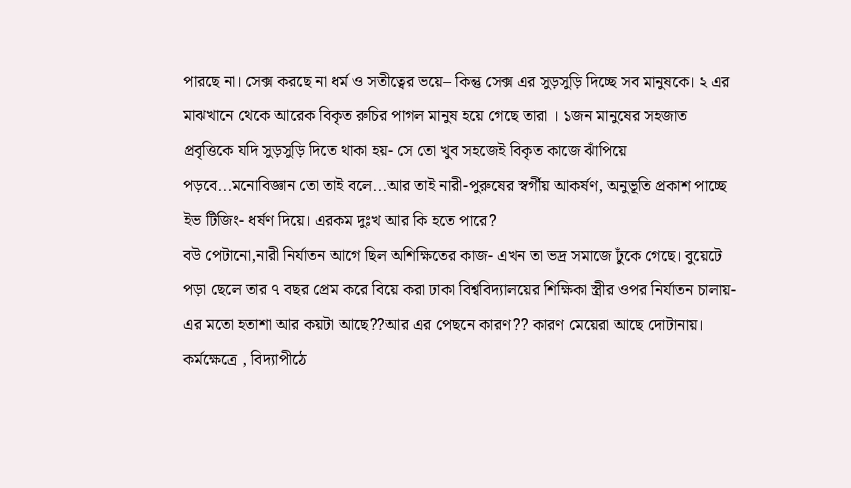পারছে না। সেক্স করছে না ধর্ম ও সতীত্বের ভয়ে– কিন্তু সেক্স এর সুড়সুড়ি দিচ্ছে সব মানুষকে। ২ এর মাঝখানে থেকে আরেক বিকৃত রুচির পাগল মানুষ হয়ে গেছে তারা । ১জন মানুষের সহজাত প্রবৃত্তিকে যদি সুড়সুড়ি দিতে থাকা হয়- সে তো খুব সহজেই বিকৃত কাজে ঝাঁপিয়ে পড়বে...মনোবিজ্ঞান তো তাই বলে...আর তাই নারী-পুরুষের স্বর্গীয় আকর্ষণ, অনুভূতি প্রকাশ পাচ্ছে ইভ টিজিং- ধর্ষণ দিয়ে। এরকম দুঃখ আর কি হতে পারে?
বউ পেটানো,নারী নির্যাতন আগে ছিল অশিক্ষিতের কাজ- এখন তা ভদ্র সমাজে ঢুঁকে গেছে। বুয়েটে পড়া ছেলে তার ৭ বছর প্রেম করে বিয়ে করা ঢাকা বিশ্ববিদ্যালয়ের শিক্ষিকা স্ত্রীর ওপর নির্যাতন চালায়- এর মতো হতাশা আর কয়টা আছে??আর এর পেছনে কারণ?? কারণ মেয়েরা আছে দোটানায়। কর্মক্ষেত্রে , বিদ্যাপীঠে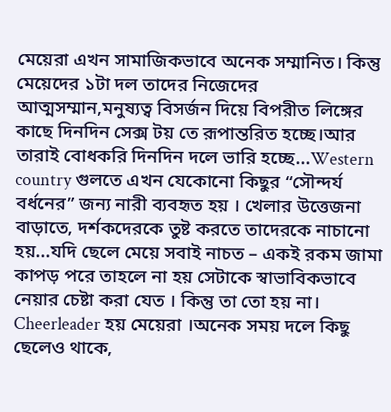মেয়েরা এখন সামাজিকভাবে অনেক সম্মানিত। কিন্তু মেয়েদের ১টা দল তাদের নিজেদের আত্মসম্মান,মনুষ্যত্ব বিসর্জন দিয়ে বিপরীত লিঙ্গের কাছে দিনদিন সেক্স টয় তে রূপান্তরিত হচ্ছে।আর তারাই বোধকরি দিনদিন দলে ভারি হচ্ছে...Western country গুলতে এখন যেকোনো কিছুর “সৌন্দর্য বর্ধনের” জন্য নারী ব্যবহৃত হয় । খেলার উত্তেজনা বাড়াতে, দর্শকদেরকে তুষ্ট করতে তাদেরকে নাচানো হয়...যদি ছেলে মেয়ে সবাই নাচত – একই রকম জামা কাপড় পরে তাহলে না হয় সেটাকে স্বাভাবিকভাবে নেয়ার চেষ্টা করা যেত । কিন্তু তা তো হয় না। Cheerleader হয় মেয়েরা ।অনেক সময় দলে কিছু ছেলেও থাকে,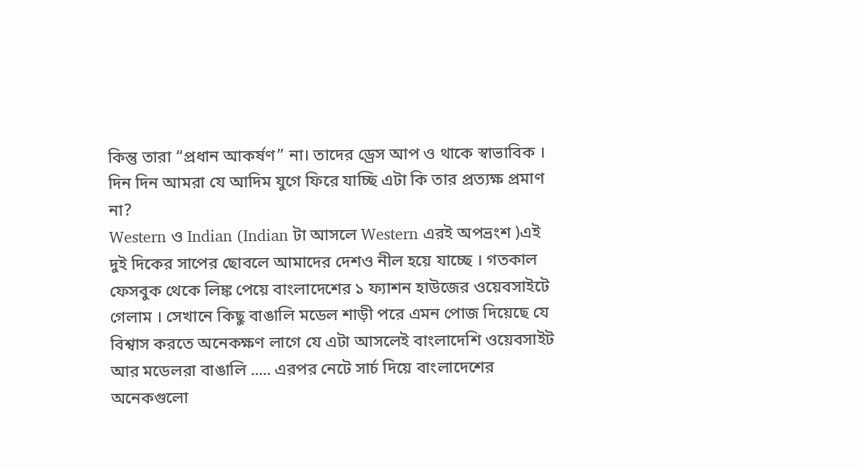কিন্তু তারা “প্রধান আকর্ষণ” না। তাদের ড্রেস আপ ও থাকে স্বাভাবিক । দিন দিন আমরা যে আদিম যুগে ফিরে যাচ্ছি এটা কি তার প্রত্যক্ষ প্রমাণ না?
Western ও Indian (Indian টা আসলে Western এরই অপভ্রংশ )এই দুই দিকের সাপের ছোবলে আমাদের দেশও নীল হয়ে যাচ্ছে । গতকাল ফেসবুক থেকে লিঙ্ক পেয়ে বাংলাদেশের ১ ফ্যাশন হাউজের ওয়েবসাইটে গেলাম । সেখানে কিছু বাঙালি মডেল শাড়ী পরে এমন পোজ দিয়েছে যে বিশ্বাস করতে অনেকক্ষণ লাগে যে এটা আসলেই বাংলাদেশি ওয়েবসাইট আর মডেলরা বাঙালি ..... এরপর নেটে সার্চ দিয়ে বাংলাদেশের অনেকগুলো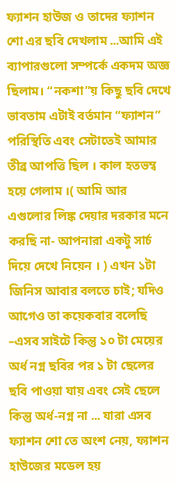ফ্যাশন হাউজ ও তাদের ফ্যাশন শো এর ছবি দেখলাম ...আমি এই ব্যাপারগুলো সম্পর্কে একদম অজ্ঞ ছিলাম। “নকশা”য় কিছু ছবি দেখে ভাবতাম এটাই বর্তমান “ফ্যাশন” পরিস্থিতি এবং সেটাতেই আমার তীব্র আপত্তি ছিল । কাল হতভম্ব হয়ে গেলাম ।( আমি আর এগুলোর লিঙ্ক দেয়ার দরকার মনে করছি না- আপনারা একটু সার্চ দিয়ে দেখে নিয়েন । ) এখন ১টা জিনিস আবার বলতে চাই; যদিও আগেও তা কয়েকবার বলেছি –এসব সাইটে কিন্তু ১০ টা মেয়ের অর্ধ নগ্ন ছবির পর ১ টা ছেলের ছবি পাওয়া যায় এবং সেই ছেলে কিন্তু অর্ধ-নগ্ন না ... যারা এসব ফ্যাশন শো তে অংশ নেয়, ফ্যাশন হাউজের মডেল হয়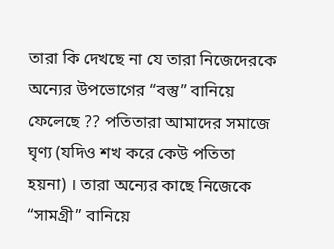তারা কি দেখছে না যে তারা নিজেদেরকে অন্যের উপভোগের “বস্তু” বানিয়ে ফেলেছে ?? পতিতারা আমাদের সমাজে ঘৃণ্য (যদিও শখ করে কেউ পতিতা হয়না) । তারা অন্যের কাছে নিজেকে “সামগ্রী” বানিয়ে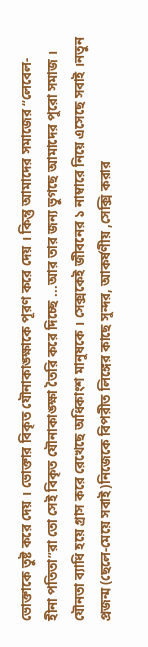ভোক্তাকে তুষ্ট করে দেয় । ভোক্তার বিকৃত যৌনাকাঙ্ক্ষাকে পূরণ করে দেয় । কিন্তু আমাদের সমাজের “লেবেল-হীনা পতিতা”রা তো সেই বিকৃত যৌনাকাঙ্ক্ষা তৈরি করে দিচ্ছে ...আর তার জন্য ভুগছে আমাদের পুরো সমাজ । যৌনতা ব্যাধি হয়ে গ্রাস করে রেখেছে অধিকাংশ মানুষকে । সেক্সকেই জীবনের ১ নাম্বারে নিয়ে এসেছে সবাই ।নতুন প্রজন্ম (ছেলে-মেয়ে সবাই)নিজেকে বিপরীত লিঙ্গের কাছে সুন্দর, আকর্ষণীয় ,সেক্সি করার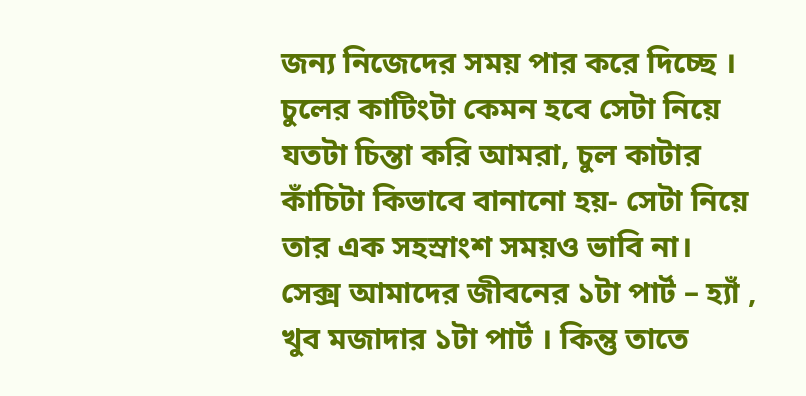জন্য নিজেদের সময় পার করে দিচ্ছে । চুলের কাটিংটা কেমন হবে সেটা নিয়ে যতটা চিন্তা করি আমরা, চুল কাটার কাঁচিটা কিভাবে বানানো হয়- সেটা নিয়ে তার এক সহস্রাংশ সময়ও ভাবি না। সেক্স আমাদের জীবনের ১টা পার্ট – হ্যাঁ , খুব মজাদার ১টা পার্ট । কিন্তু তাতে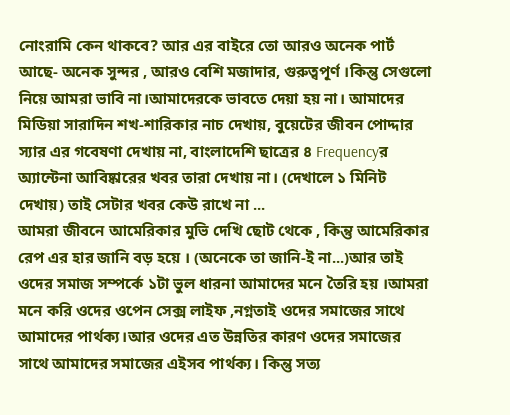নোংরামি কেন থাকবে? আর এর বাইরে তো আরও অনেক পার্ট আছে- অনেক সুন্দর , আরও বেশি মজাদার, গুরুত্বপূর্ণ ।কিন্তু সেগুলো নিয়ে আমরা ভাবি না।আমাদেরকে ভাবতে দেয়া হয় না। আমাদের মিডিয়া সারাদিন শখ-শারিকার নাচ দেখায়, বুয়েটের জীবন পোদ্দার স্যার এর গবেষণা দেখায় না, বাংলাদেশি ছাত্রের ৪ Frequencyর অ্যান্টেনা আবিষ্কারের খবর তারা দেখায় না। (দেখালে ১ মিনিট দেখায়) তাই সেটার খবর কেউ রাখে না ...
আমরা জীবনে আমেরিকার মুভি দেখি ছোট থেকে , কিন্তু আমেরিকার রেপ এর হার জানি বড় হয়ে । (অনেকে তা জানি-ই না...)আর তাই ওদের সমাজ সম্পর্কে ১টা ভুল ধারনা আমাদের মনে তৈরি হয় ।আমরা মনে করি ওদের ওপেন সেক্স লাইফ ,নগ্নতাই ওদের সমাজের সাথে আমাদের পার্থক্য।আর ওদের এত উন্নতির কারণ ওদের সমাজের সাথে আমাদের সমাজের এইসব পার্থক্য। কিন্তু সত্য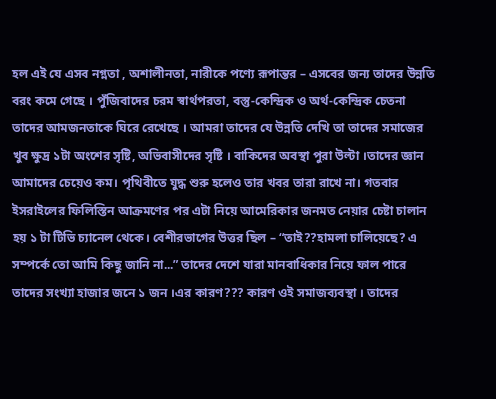হল এই যে এসব নগ্নতা , অশালীনতা, নারীকে পণ্যে রূপান্তর – এসবের জন্য তাদের উন্নতি বরং কমে গেছে । পুঁজিবাদের চরম স্বার্থপরতা, বস্তু-কেন্দ্রিক ও অর্থ-কেন্দ্রিক চেতনা তাদের আমজনতাকে ঘিরে রেখেছে । আমরা তাদের যে উন্নতি দেখি তা তাদের সমাজের খুব ক্ষুদ্র ১টা অংশের সৃষ্টি, অভিবাসীদের সৃষ্টি । বাকিদের অবস্থা পুরা উল্টা ।তাদের জ্ঞান আমাদের চেয়েও কম। পৃথিবীতে যুদ্ধ শুরু হলেও তার খবর তারা রাখে না। গতবার ইসরাইলের ফিলিস্তিন আক্রমণের পর এটা নিয়ে আমেরিকার জনমত নেয়ার চেষ্টা চালান হয় ১ টা টিভি চ্যানেল থেকে। বেশীরভাগের উত্তর ছিল – “তাই??হামলা চালিয়েছে? এ সম্পর্কে তো আমি কিছু জানি না...” তাদের দেশে যারা মানবাধিকার নিয়ে ফাল পারে তাদের সংখ্যা হাজার জনে ১ জন ।এর কারণ??? কারণ ওই সমাজব্যবস্থা । তাদের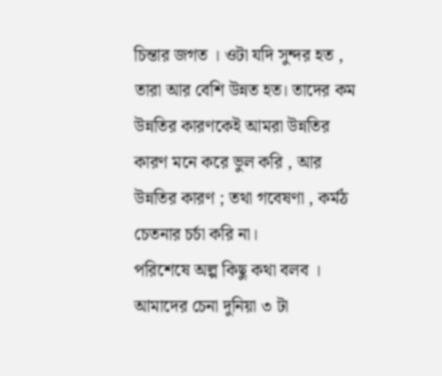চিন্তার জগত । ওটা যদি সুন্দর হত , তারা আর বেশি উন্নত হত। তাদের কম উন্নতির কারণকেই আমরা উন্নতির কারণ মনে করে ভুল করি , আর উন্নতির কারণ ; তথা গবেষণা , কর্মঠ চেতনার চর্চা করি না।
পরিশেষে অল্প কিছু কথা বলব । আমাদের চেনা দুনিয়া ৩ টা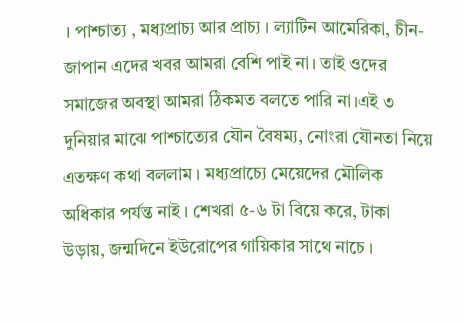। পাশ্চাত্য , মধ্যপ্রাচ্য আর প্রাচ্য । ল্যাটিন আমেরিকা, চীন-জাপান এদের খবর আমরা বেশি পাই না। তাই ওদের সমাজের অবস্থা আমরা ঠিকমত বলতে পারি না।এই ৩ দুনিয়ার মাঝে পাশ্চাত্যের যৌন বৈষম্য, নোংরা যৌনতা নিয়ে এতক্ষণ কথা বললাম । মধ্যপ্রাচ্যে মেয়েদের মৌলিক অধিকার পর্যন্ত নাই । শেখরা ৫-৬ টা বিয়ে করে, টাকা উড়ায়, জন্মদিনে ইউরোপের গায়িকার সাথে নাচে ।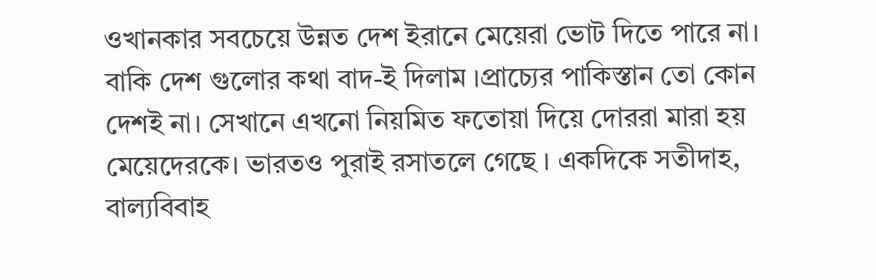ওখানকার সবচেয়ে উন্নত দেশ ইরানে মেয়েরা ভোট দিতে পারে না। বাকি দেশ গুলোর কথা বাদ-ই দিলাম ।প্রাচ্যের পাকিস্তান তো কোন দেশই না। সেখানে এখনো নিয়মিত ফতোয়া দিয়ে দোররা মারা হয় মেয়েদেরকে। ভারতও পুরাই রসাতলে গেছে । একদিকে সতীদাহ, বাল্যবিবাহ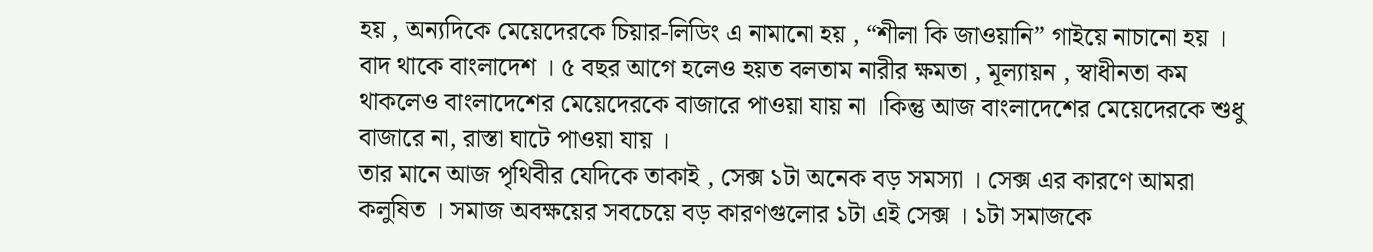হয় , অন্যদিকে মেয়েদেরকে চিয়ার-লিডিং এ নামানো হয় , “শীলা কি জাওয়ানি” গাইয়ে নাচানো হয় । বাদ থাকে বাংলাদেশ । ৫ বছর আগে হলেও হয়ত বলতাম নারীর ক্ষমতা , মূল্যায়ন , স্বাধীনতা কম থাকলেও বাংলাদেশের মেয়েদেরকে বাজারে পাওয়া যায় না ।কিন্তু আজ বাংলাদেশের মেয়েদেরকে শুধু বাজারে না, রাস্তা ঘাটে পাওয়া যায় ।
তার মানে আজ পৃথিবীর যেদিকে তাকাই , সেক্স ১টা অনেক বড় সমস্যা । সেক্স এর কারণে আমরা কলুষিত । সমাজ অবক্ষয়ের সবচেয়ে বড় কারণগুলোর ১টা এই সেক্স । ১টা সমাজকে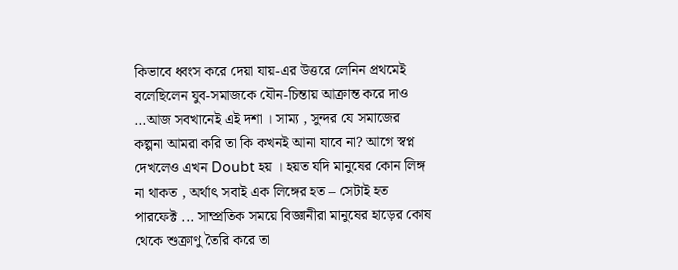কিভাবে ধ্বংস করে দেয়া যায়-এর উত্তরে লেনিন প্রথমেই বলেছিলেন যুব-সমাজকে যৌন-চিন্তায় আক্রান্ত করে দাও ...আজ সবখানেই এই দশা । সাম্য , সুন্দর যে সমাজের কল্পনা আমরা করি তা কি কখনই আনা যাবে না? আগে স্বপ্ন দেখলেও এখন Doubt হয় । হয়ত যদি মানুষের কোন লিঙ্গ না থাকত , অর্থাৎ সবাই এক লিঙ্গের হত – সেটাই হত পারফেক্ট ... সাম্প্রতিক সময়ে বিজ্ঞানীরা মানুষের হাড়ের কোষ থেকে শুক্রাণু তৈরি করে তা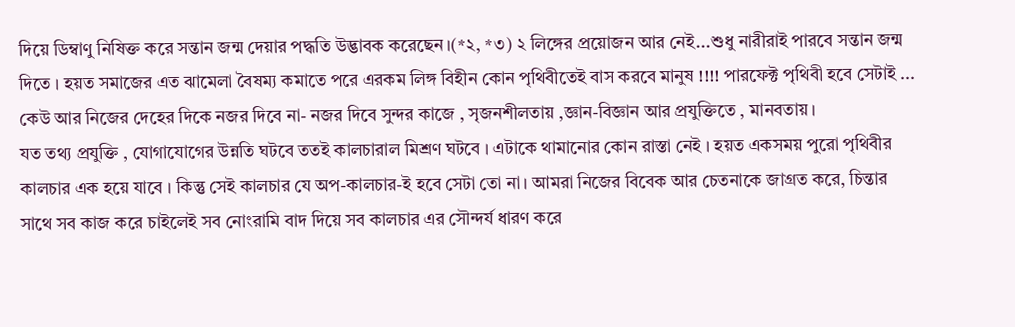দিয়ে ডিম্বাণু নিষিক্ত করে সন্তান জন্ম দেয়ার পদ্ধতি উদ্ভাবক করেছেন।(*২, *৩) ২ লিঙ্গের প্রয়োজন আর নেই...শুধু নারীরাই পারবে সন্তান জন্ম দিতে । হয়ত সমাজের এত ঝামেলা বৈষম্য কমাতে পরে এরকম লিঙ্গ বিহীন কোন পৃথিবীতেই বাস করবে মানুষ !!!! পারফেক্ট পৃথিবী হবে সেটাই ... কেউ আর নিজের দেহের দিকে নজর দিবে না- নজর দিবে সুন্দর কাজে , সৃজনশীলতায় ,জ্ঞান-বিজ্ঞান আর প্রযুক্তিতে , মানবতায়।
যত তথ্য প্রযুক্তি , যোগাযোগের উন্নতি ঘটবে ততই কালচারাল মিশ্রণ ঘটবে । এটাকে থামানোর কোন রাস্তা নেই । হয়ত একসময় পুরো পৃথিবীর কালচার এক হয়ে যাবে । কিন্তু সেই কালচার যে অপ-কালচার-ই হবে সেটা তো না। আমরা নিজের বিবেক আর চেতনাকে জাগ্রত করে, চিন্তার সাথে সব কাজ করে চাইলেই সব নোংরামি বাদ দিয়ে সব কালচার এর সৌন্দর্য ধারণ করে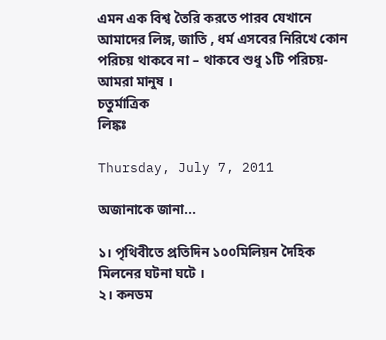এমন এক বিশ্ব তৈরি করতে পারব যেখানে আমাদের লিঙ্গ, জাতি , ধর্ম এসবের নিরিখে কোন পরিচয় থাকবে না – থাকবে শুধু ১টি পরিচয়-আমরা মানুষ ।
চতুর্মাত্রিক
লিঙ্কঃ

Thursday, July 7, 2011

অজানাকে জানা...

১। পৃথিবীতে প্রতিদিন ১০০মিলিয়ন দৈহিক মিলনের ঘটনা ঘটে ।
২। কনডম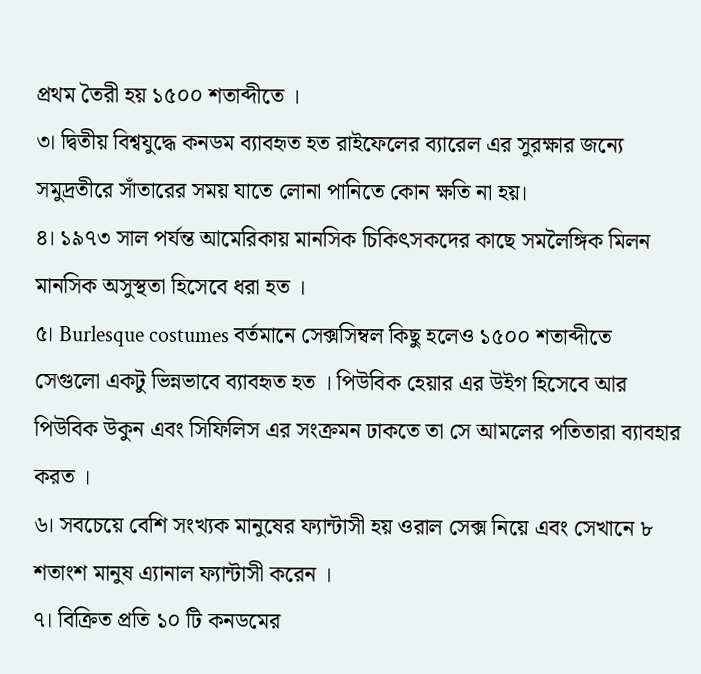প্রথম তৈরী হয় ১৫০০ শতাব্দীতে ।
৩। দ্বিতীয় বিশ্বযুদ্ধে কনডম ব্যাবহৃত হত রাইফেলের ব্যারেল এর সুরক্ষার জন্যে সমুদ্রতীরে সাঁতারের সময় যাতে লোনা পানিতে কোন ক্ষতি না হয়।
৪। ১৯৭৩ সাল পর্যন্ত আমেরিকায় মানসিক চিকিৎসকদের কাছে সমলৈঙ্গিক মিলন মানসিক অসুস্থতা হিসেবে ধরা হত ।
৫। Burlesque costumes বর্তমানে সেক্সসিম্বল কিছু হলেও ১৫০০ শতাব্দীতে সেগুলো একটু ভিন্নভাবে ব্যাবহৃত হত । পিউবিক হেয়ার এর উইগ হিসেবে আর পিউবিক উকুন এবং সিফিলিস এর সংক্রমন ঢাকতে তা সে আমলের পতিতারা ব্যাবহার করত ।
৬। সবচেয়ে বেশি সংখ্যক মানুষের ফ্যান্টাসী হয় ওরাল সেক্স নিয়ে এবং সেখানে ৮ শতাংশ মানুষ এ্যানাল ফ্যান্টাসী করেন ।
৭। বিক্রিত প্রতি ১০ টি কনডমের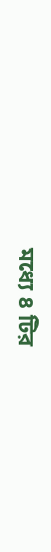মধ্যে ৪ টির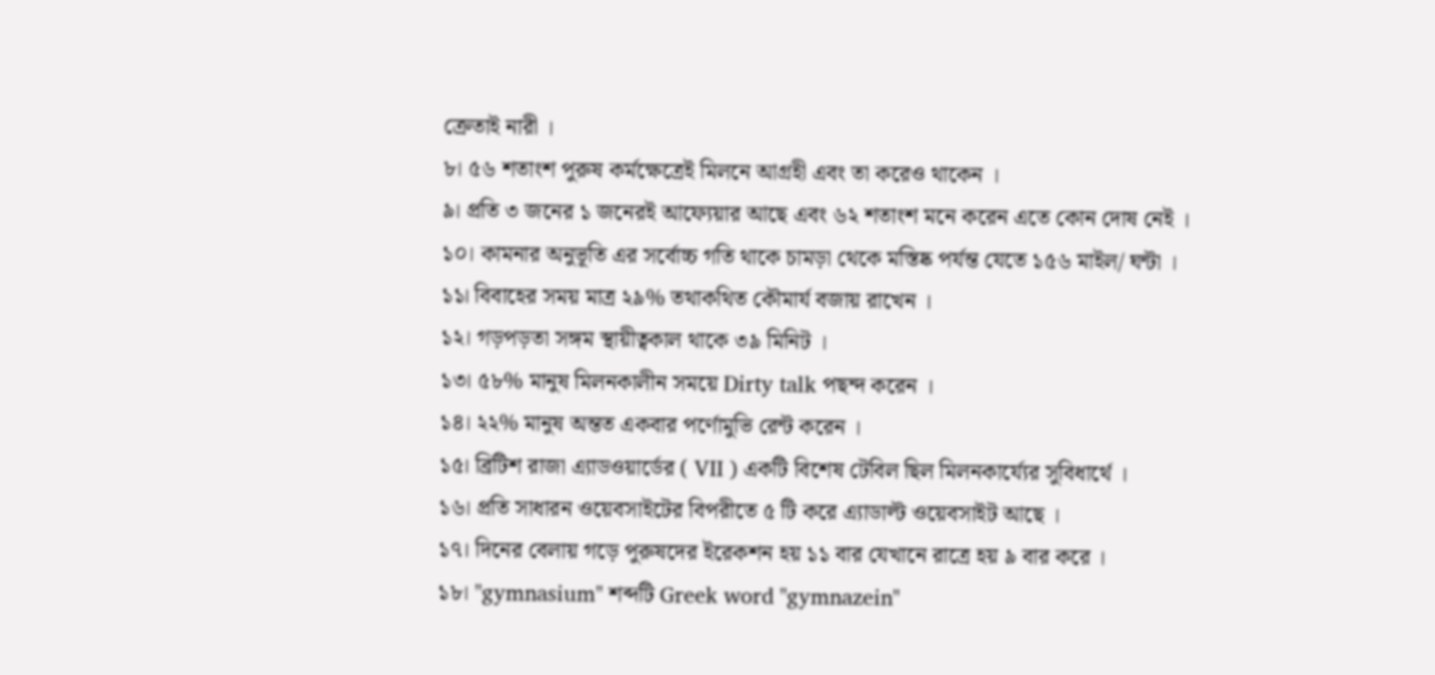ক্রেতাই নারী ।
৮। ৫৬ শতাংশ পুরুষ কর্মক্ষেত্রেই মিলনে আগ্রহী এবং তা করেও থাকেন ।
৯। প্রতি ৩ জনের ১ জনেরই আফ্যেয়ার আছে এবং ৬২ শতাংশ মনে করেন এতে কোন দোষ নেই ।
১০। কামনার অনুভূতি এর সর্বোচ্চ গতি থাকে চামড়া থেকে মস্তিষ্ক পর্যন্ত যেতে ১৫৬ মাইল/ ঘন্টা ।
১১। বিবাহের সময় মাত্র ২৯% তথাকথিত কৌমার্য বজায় রাখেন ।
১২। গড়পড়তা সঙ্গম স্থায়ীত্বকাল থাকে ৩৯ মিনিট ।
১৩। ৫৮% মানুষ মিলনকালীন সময়ে Dirty talk পছন্দ করেন ।
১৪। ২২% মানুষ অন্তত একবার পর্ণোমুভি রেন্ট করেন ।
১৫। ব্রিটিশ রাজা এ্যাডওয়ার্ডের ( VII ) একটি বিশেষ টেবিল ছিল মিলনকার্য্যের সুবিধার্থে ।
১৬। প্রতি সাধারন ওয়েবসাইটের বিপরীতে ৫ টি করে এ্যাডাল্ট ওয়েবসাইট আছে ।
১৭। দিনের বেলায় গড়ে পুরুষদের ইরেকশন হয় ১১ বার যেখানে রাত্রে হয় ৯ বার করে ।
১৮। "gymnasium" শব্দটি Greek word "gymnazein"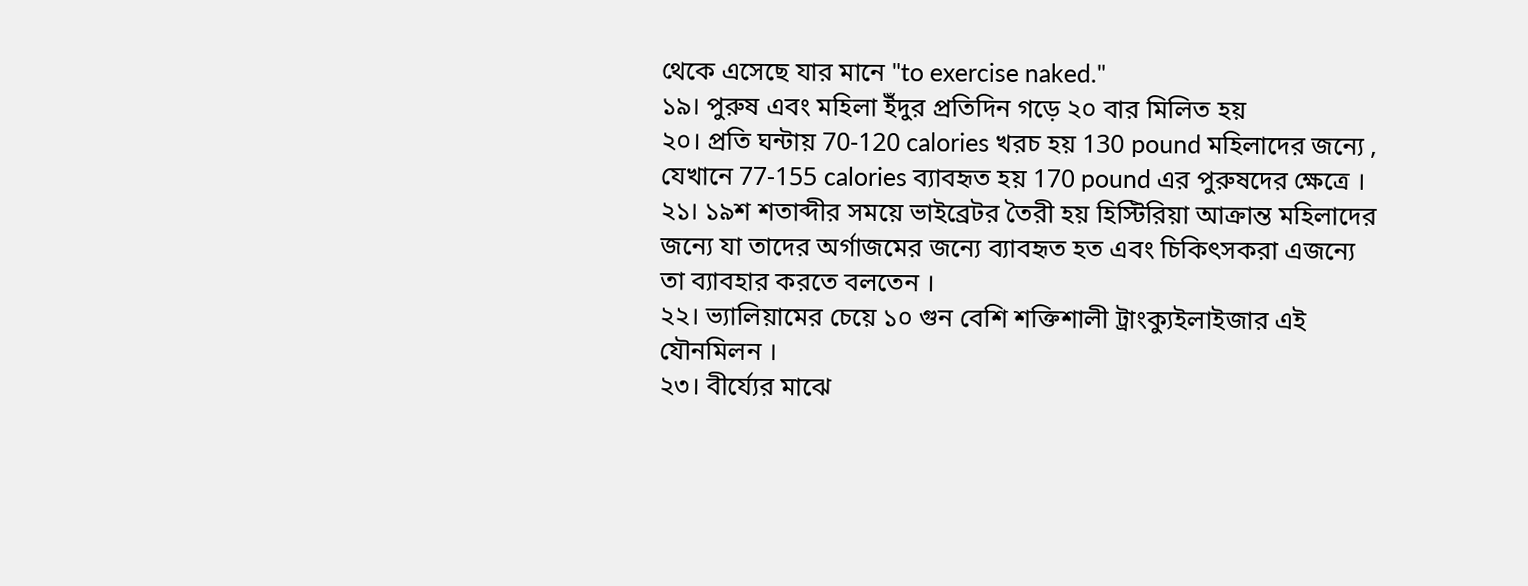থেকে এসেছে যার মানে "to exercise naked."
১৯। পুরুষ এবং মহিলা ইঁদুর প্রতিদিন গড়ে ২০ বার মিলিত হয়
২০। প্রতি ঘন্টায় 70-120 calories খরচ হয় 130 pound মহিলাদের জন্যে , যেখানে 77-155 calories ব্যাবহৃত হয় 170 pound এর পুরুষদের ক্ষেত্রে ।
২১। ১৯শ শতাব্দীর সময়ে ভাইব্রেটর তৈরী হয় হিস্টিরিয়া আক্রান্ত মহিলাদের জন্যে যা তাদের অর্গাজমের জন্যে ব্যাবহৃত হত এবং চিকিৎসকরা এজন্যে তা ব্যাবহার করতে বলতেন ।
২২। ভ্যালিয়ামের চেয়ে ১০ গুন বেশি শক্তিশালী ট্রাংক্যুইলাইজার এই যৌনমিলন ।
২৩। বীর্য্যের মাঝে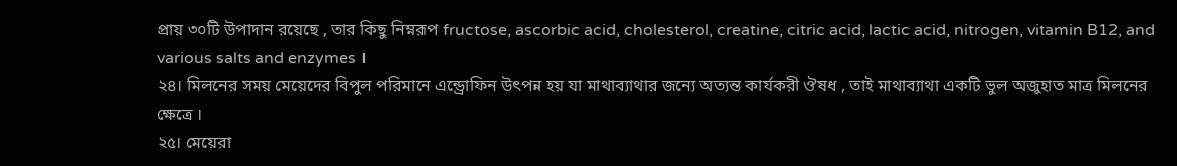প্রায় ৩০টি উপাদান রয়েছে , তার কিছু নিম্নরূপ fructose, ascorbic acid, cholesterol, creatine, citric acid, lactic acid, nitrogen, vitamin B12, and various salts and enzymes ।
২৪। মিলনের সময় মেয়েদের বিপুল পরিমানে এন্ড্রোফিন উৎপন্ন হয় যা মাথাব্যাথার জন্যে অত্যন্ত কার্যকরী ঔষধ , তাই মাথাব্যাথা একটি ভুল অজুহাত মাত্র মিলনের ক্ষেত্রে ।
২৫। মেয়েরা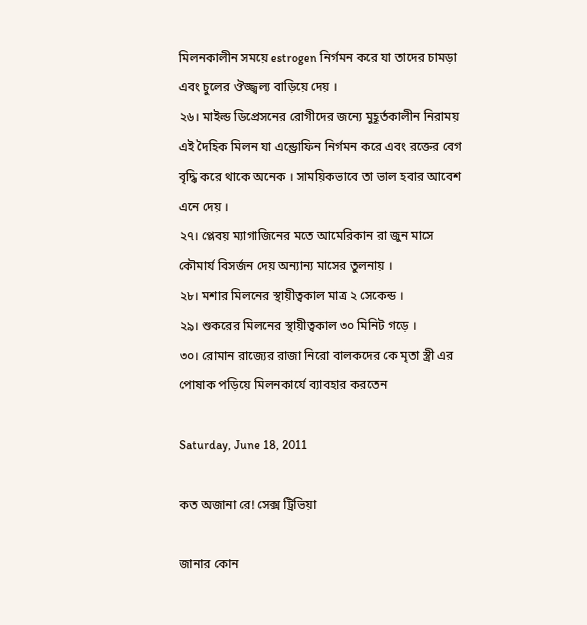মিলনকালীন সময়ে estrogen নির্গমন করে যা তাদের চামড়া এবং চুলের ঔজ্জ্বল্য বাড়িয়ে দেয় ।
২৬। মাইল্ড ডিপ্রেসনের রোগীদের জন্যে মুহূর্তকালীন নিরাময় এই দৈহিক মিলন যা এন্ড্রোফিন নির্গমন করে এবং রক্তের বেগ বৃদ্ধি করে থাকে অনেক । সাময়িকভাবে তা ভাল হবার আবেশ এনে দেয় ।
২৭। প্লেবয় ম্যাগাজিনের মতে আমেরিকান রা জুন মাসে কৌমার্য বিসর্জন দেয় অন্যান্য মাসের তুলনায় ।
২৮। মশার মিলনের স্থায়ীত্বকাল মাত্র ২ সেকেন্ড ।
২৯। শুকরের মিলনের স্থায়ীত্বকাল ৩০ মিনিট গড়ে ।
৩০। রোমান রাজ্যের রাজা নিরো বালকদের কে মৃতা স্ত্রী এর পোষাক পড়িয়ে মিলনকার্যে ব্যাবহার করতেন

Saturday, June 18, 2011

কত অজানা রে! সেক্স ট্রিভিয়া

জানার কোন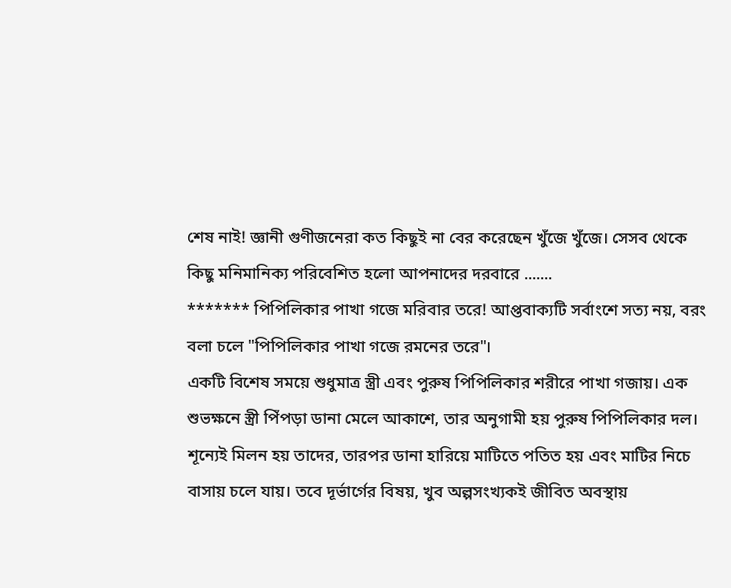শেষ নাই! জ্ঞানী গুণীজনেরা কত কিছুই না বের করেছেন খুঁজে খুঁজে। সেসব থেকে কিছু মনিমানিক্য পরিবেশিত হলো আপনাদের দরবারে .......
******* পিপিলিকার পাখা গজে মরিবার তরে! আপ্তবাক্যটি সর্বাংশে সত্য নয়, বরং বলা চলে "পিপিলিকার পাখা গজে রমনের তরে"।
একটি বিশেষ সময়ে শুধুমাত্র স্ত্রী এবং পুরুষ পিপিলিকার শরীরে পাখা গজায়। এক শুভক্ষনে স্ত্রী পিঁপড়া ডানা মেলে আকাশে, তার অনুগামী হয় পুরুষ পিপিলিকার দল। শূন্যেই মিলন হয় তাদের, তারপর ডানা হারিয়ে মাটিতে পতিত হয় এবং মাটির নিচে বাসায় চলে যায়। তবে দূর্ভার্গের বিষয়, খুব অল্পসংখ্যকই জীবিত অবস্থায়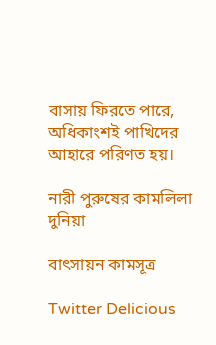বাসায় ফিরতে পারে, অধিকাংশই পাখিদের আহারে পরিণত হয়।

নারী পুরুষের কামলিলা দুনিয়া

বাৎসায়ন কামসূত্র

Twitter Delicious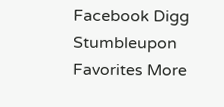Facebook Digg Stumbleupon Favorites More